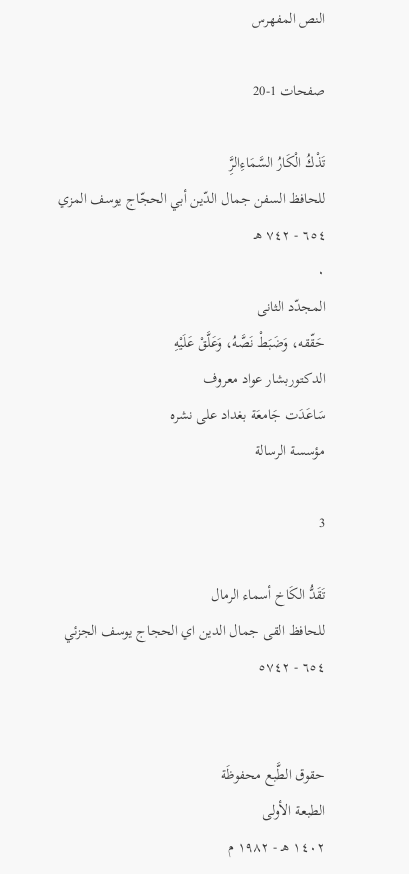النص المفهرس

صفحات 1-20

تَذْكُ الْكَارُ السَّمَاءِالرَِّ
للحافظ السفن جمال الدّين أبي الحجّاج يوسف المزي
٦٥٤ - ٧٤٢ هـ
٠
المجدّد الثانى
حَقّقه، وَضَبَطْ نَصَّهُ، وَعَلَّقْ عَلَيْهِ
الدكتوربشار عواد معروف
سَاعَدَت جَامعَة بغداد على نشره
مؤسسة الرسالة

3

تَقَدُّ الكَاخ أسماء الرمال
للحافظ القى جمال الدين اي الحجاج يوسف الجزئي
٦٥٤ - ٥٧٤٢


حقوق الطَّبع محفوظَة
الطبعة الأولى
١٤٠٢ هـ - ١٩٨٢ م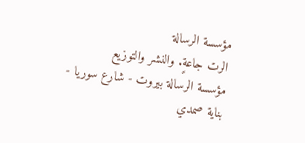مؤسسة الرسالة
الرت جاعةٍ. والنشر والتوزيع
مؤسسة الرسالة بيروت - شارع سوريا - بناية صمدي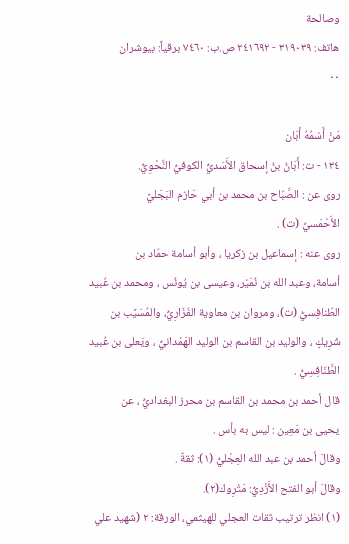وصالحة
هاتف: ٣١٩٠٣٩ - ٢٤١٦٩٢ ص.ب: ٧٤٦٠ برقياً: بيوشران
٠٠

مَنْ أَسْمُهُ أَبَان
١٣٤ - ت: أَبَانُ بنُ إسحاق الأَسَديُّ الكوفيُّ النَّحْوِيُّ.
روى عن : الصَّبّاح بن محمد بن أبي حَازم البَجَليِّ
الأَحْمَسيِّ (ت) .
روى عنه : إسماعيل بن زكريا ، وأبو أسامة حمّاد بن
أسامة، وعبد الله بن نُمَيْر، وعيسى بن يُونُس ، ومحمد بن عُبيد
الطّنافِسيُّ (ت)، ومروان بن معاوية الفَزَارِيُّ، والمُسَيَّب بن
شَرِيكٍ ، والوليد بن القاسم بن الوليد الهَمْدانيُّ ، ويَعلى بن عُبيد
الطَّنَافِسِيُّ .
قال أحمد بن محمد بن القاسم بن محرز البغداديُّ ، عن
يحيى بن مَعِين : ليس به بأس .
وقالَ أحمد بن عبد الله العِجْليُّ (١): ثقةٌ .
وقالَ أبو الفتح الأَزْدِيُّ: مَتْرِوك(٢).
(١) انظر ترتيب ثقات العجلي للهيثمي، الورقة: ٢ (شهيد علي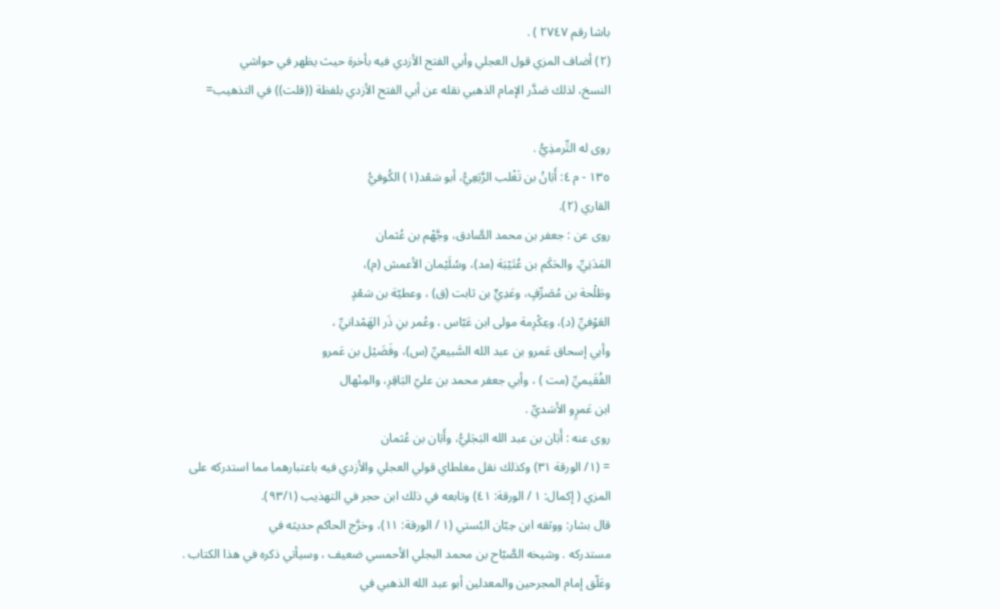باشا رقم ٢٧٤٧ ) .
(٢) أضاف المزي قول العجلي وأبي الفتح الأزدي فيه بأخرة حيث يظهر في حواشي
النسخ، لذلك صَدَّر الإمام الذهبي نقله عن أبي الفتح الأزدي بلفظة ((قلت)) في التذهيب=

روى له التِّرمذِيُّ .
١٣٥ - م ٤: أَبَانُ بن تَغْلب الرَّبَعِيُّ، أبو سَعْد(١) الكُوفيُّ
القاري (٢).
روى عن : جعفر بن محمد الصَّادق، وجَّهْم بن عُثمان
المَدَنِيِّ، والحَكَم بن عُتَيْبَة (مد)، وسُلَيْمان الأعمش (م)،
وطَلْحة بن مُصَرِّفٍ، وعَدِيٍّ بن ثابت (ق) ، وعطيّة بن سَعْدٍ
العَوْفيِّ (د)، وعِكْرِمة مولى ابن عَبّاس ، وعُمر بنِ ذَر الهَمْدانيِّ ،
وأبي إسحاق عَمرو بن عبد الله السَّبيعيِّ (س)، وفَضَيْل بن عَمرو
الفُقَيميِّ (مت ) ، وأبي جعفر محمد بن عليّ البَاقِرِ، والمِنْهال
ابن عَمرٍو الأسَديِّ .
روى عنه : أَبَان بن عبد الله البَجَليُّ، وأَبَان بن عُثمان
= (١/ الورقة ٣١) وكذلك نقل مغلطاي قولي العجلي والأزدي فيه باعتبارهما مما استدركه على
المزي ( إكمال: ١ / الورقة: ٤١) وتابعه في ذلك ابن حجر في التهذيب (٩٣/١).
قال بشار: ووثقه ابن حِبّان البُستي (١ / الورقة: ١١)، وخرَّج الحاكم حديثه في
مستدركه . وشيخه الصَّبّاح بن محمد البجلي الأحمسي ضعيف ، وسيأتي ذكره في هذا الكتاب .
وعَلّق إمام المجرحين والمعدلين أبو عبد الله الذهبي في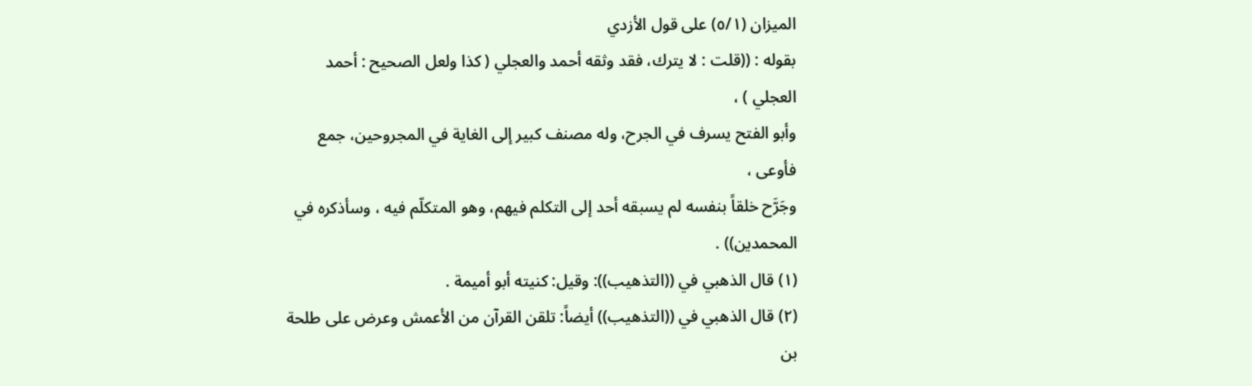الميزان (٥/١) على قول الأزدي
بقوله : ((قلت : لا يترك، فقد وثقه أحمد والعجلي ( كذا ولعل الصحيح : أحمد العجلي ) ،
وأبو الفتح يسرف في الجرح، وله مصنف كبير إلى الغاية في المجروحين، جمع فأوعى ،
وجَرَّح خلقاً بنفسه لم يسبقه أحد إلى التكلم فيهم، وهو المتكلّم فيه ، وسأذكره في
المحمدين)) .
(١) قال الذهبي في ((التذهيب)): وقيل: كنيته أبو أميمة .
(٢) قال الذهبي في ((التذهيب)) أيضاً: تلقن القرآن من الأعمش وعرض على طلحة بن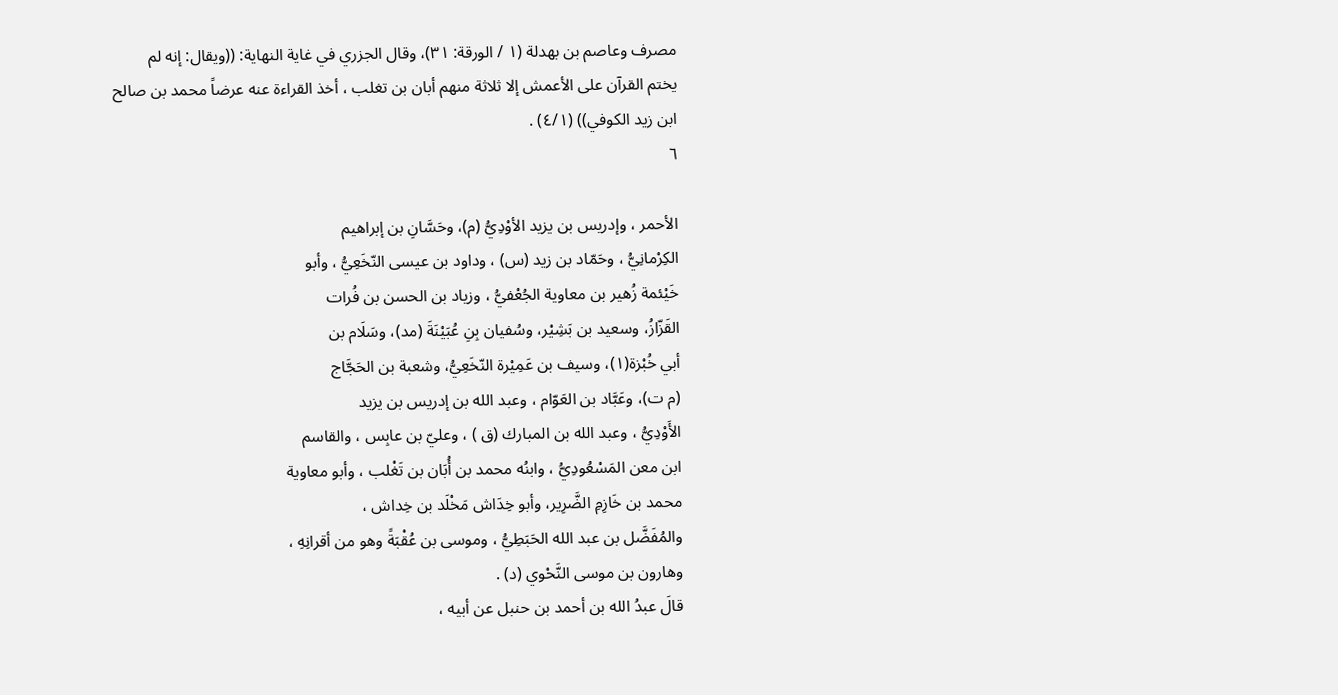مصرف وعاصم بن بهدلة (١ / الورقة: ٣١)، وقال الجزري في غاية النهاية: ((ويقال: إنه لم
يختم القرآن على الأعمش إلا ثلاثة منهم أبان بن تغلب ، أخذ القراءة عنه عرضاً محمد بن صالح
ابن زيد الكوفي)) (٤/١) .
٦

الأحمر ، وإدريس بن يزيد الأوْدِيُّ (م)، وحَسَّانِ بن إبراهيم
الكِرْمانِيُّ ، وحَمّاد بن زيد (س) ، وداود بن عيسى النّخَعِيُّ ، وأبو
خَيْئمة زُهير بن معاوية الجُعْفيُّ ، وزياد بن الحسن بن فُرات
القَزّازُ، وسعيد بن بَشِيْر، وسُفيان بِنِ عُبَيْنَةَ (مد)، وسَلَام بن
أبي خُبْزة(١)، وسيف بن عَمِيْرة النّخَعِيُّ، وشعبة بن الحَجَّاج
(م ت)، وعَبَّاد بن العَوّام ، وعبد الله بن إدريس بن يزيد
الأَوْدِيُّ ، وعبد الله بن المبارك (ق ) ، وعليّ بن عابِس ، والقاسم
ابن معن المَسْعُودِيُّ ، وابنُه محمد بن أُبَان بن تَغْلب ، وأبو معاوية
محمد بن خَازِمِ الضَّرِير، وأبو خِدَاش مَخْلَد بن خِداش ،
والمُفَضَّل بن عبد الله الحَبَطِيُّ ، وموسى بن عُقْبَةً وهو من أقرانِهِ ،
وهارون بن موسى النَّحْوي (د) .
قالَ عبدُ الله بن أحمد بن حنبل عن أبيه ،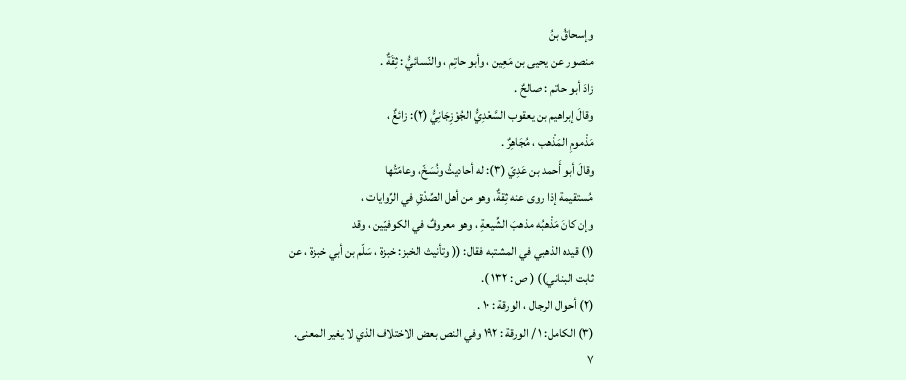وإسحاقُ بنُ
منصور عن يحيى بن مَعِين ، وأبو حاتِم ، والنّسائيُّ : ثِقَةٌ .
زادَ أبو حاتم : صالحٌ .
وقالَ إبراهيم بن يعقوب السَّعْدِيُّ الجُوْزِجَانِيُّ (٢): زائغٌ ،
مَذْمومِ المَذْهب ، مُجَاهِرٌ .
وقالَ أبو أَحمد بن عَدِيّ (٣): له أحاديثُ ونُسَخّ، وعامّتُها
مُستقيمة إذا روى عنه ثِقةٌ، وهو من أهل الصِّدْقِ في الرِّوايات ،
وإن كانَ مَذْهبُه مذهبَ الشِّيعةِ ، وهو معروفٌ في الكوفيّين ، وقد
(١) قيده الذهبي في المشتبه فقال: (( وتأنيث الخبز: خبزة ، سَلّم بن أبي خبزة ، عن
ثابت البناني)) ( ص : ١٣٢ ).
(٢) أحوال الرجال ، الورقة : ١٠ .
(٣) الكامل: ١ / الورقة : ١٩٢ وفي النص بعض الاختلاف الذي لا يغير المعنى.
٧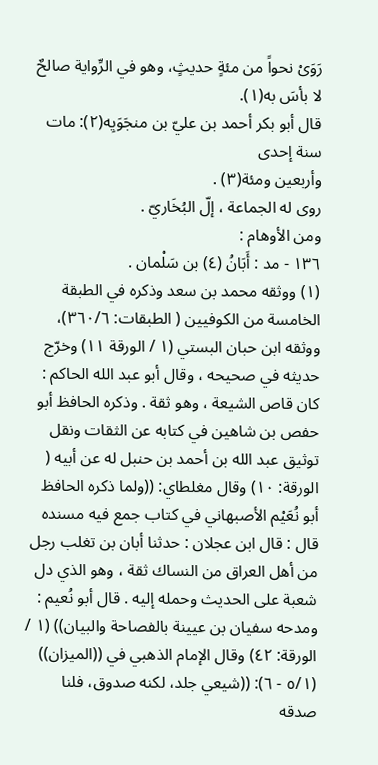رَوَىْ نحواً من مئةٍ حديثٍ، وهو في الرِّواية صالحٌ لا بأسَ به(١).
قال أبو بكر أحمد بن عليّ بن منجَوَيِه(٢): مات سنة إحدى
وأربعين ومئة(٣) .
روى له الجماعة ، إلّ البُخَاريّ .
ومن الأوهام :
١٣٦ - مد : أَبَانُ (٤) بن سَلْمان .
(١) ووثقه محمد بن سعد وذكره في الطبقة الخامسة من الكوفيين ( الطبقات: ٣٦٠/٦)،
ووثقه ابن حبان البستي (١ / الورقة ١١) وخرّج حديثه في صحيحه ، وقال أبو عبد الله الحاكم :
كان قاص الشيعة ، وهو ثقة . وذكره الحافظ أبو حفص بن شاهين في كتابه عن الثقات ونقل
توثيق عبد الله بن أحمد بن حنبل له عن أبيه ( الورقة: ١٠) وقال مغلطاي: ((ولما ذكره الحافظ
أبو نُعَيْم الأصبهاني في كتاب جمع فيه مسنده قال : قال ابن عجلان : حدثنا أبان بن تغلب رجل
من أهل العراق من النساك ثقة ، وهو الذي دل شعبة على الحديث وحمله إليه . قال أبو نُعيم :
ومدحه سفيان بن عيينة بالفصاحة والبيان)) (١ / الورقة: ٤٢) وقال الإمام الذهبي في ((الميزان))
(٥/١ - ٦): ((شيعي جلد، لكنه صدوق، فلنا صدقه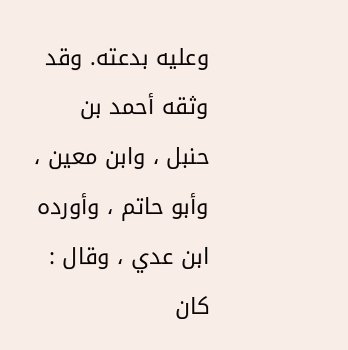وعليه بدعته. وقد وثقه أحمد بن
حنبل ، وابن معين ، وأبو حاتم ، وأورده ابن عدي ، وقال : كان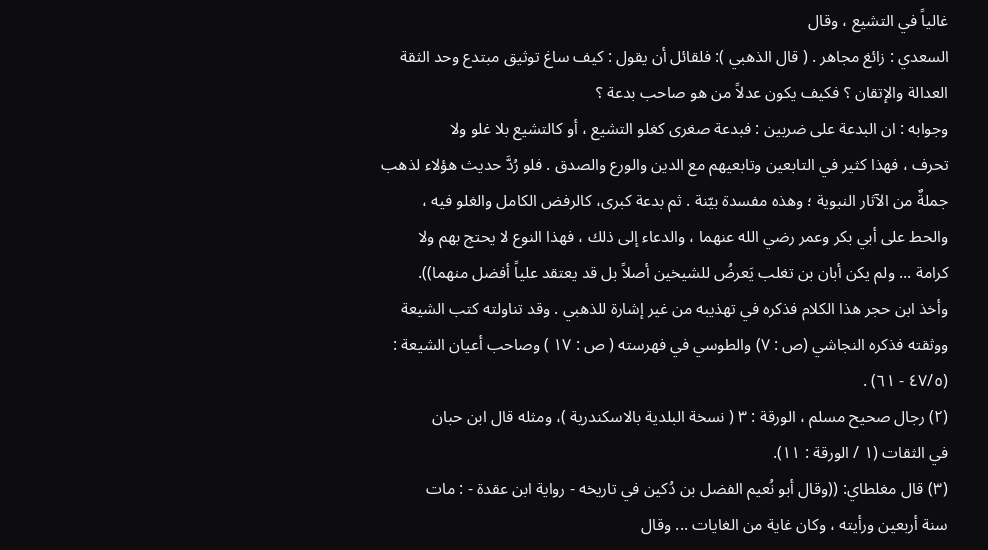غالياً في التشيع ، وقال
السعدي : زائغ مجاهر . ( قال الذهبي ): فلقائل أن يقول : كيف ساغ توثيق مبتدع وحد الثقة
العدالة والإتقان ؟ فكيف يكون عدلاً من هو صاحب بدعة ؟
وجوابه : ان البدعة على ضربين : فبدعة صغرى كغلو التشيع ، أو كالتشيع بلا غلو ولا
تحرف ، فهذا كثير في التابعين وتابعيهم مع الدين والورع والصدق . فلو رُدَّ حديث هؤلاء لذهب
جملةٌ من الآثار النبوية ؛ وهذه مفسدة بيّنة . ثم بدعة كبرى، كالرفض الكامل والغلو فيه ،
والحط على أبي بكر وعمر رضي الله عنهما ، والدعاء إلى ذلك ، فهذا النوع لا يحتج بهم ولا
كرامة ... ولم يكن أبان بن تغلب يَعرضُ للشيخين أصلاً بل قد يعتقد علياً أفضل منهما)).
وأخذ ابن حجر هذا الكلام فذكره في تهذيبه من غير إشارة للذهبي . وقد تناولته كتب الشيعة
ووثقته فذكره النجاشي (ص : ٧) والطوسي في فهرسته ( ص : ١٧ ) وصاحب أعيان الشيعة :
(٤٧/٥ - ٦١) .
(٢) رجال صحيح مسلم ، الورقة : ٣ ( نسخة البلدية بالاسكندرية )، ومثله قال ابن حبان
في الثقات (١ / الورقة : ١١).
(٣) قال مغلطاي: ((وقال أبو نُعيم الفضل بن دُكين في تاريخه - رواية ابن عقدة - : مات
سنة أربعين ورأيته ، وكان غاية من الغايات ... وقال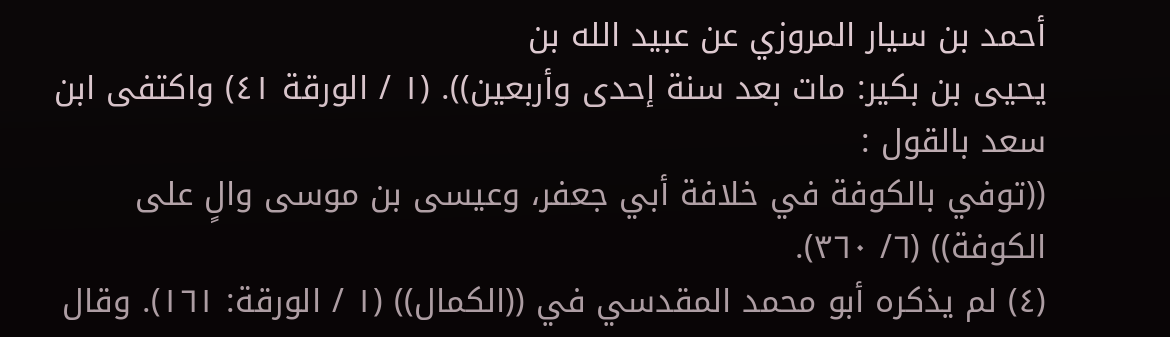أحمد بن سيار المروزي عن عبيد الله بن
يحيى بن بكير: مات بعد سنة إحدى وأربعين)). (١ / الورقة ٤١) واكتفى ابن سعد بالقول :
((توفي بالكوفة في خلافة أبي جعفر، وعيسى بن موسى والٍ على الكوفة)) (٦/ ٣٦٠).
(٤) لم يذكره أبو محمد المقدسي في ((الكمال)) (١ / الورقة: ١٦١). وقال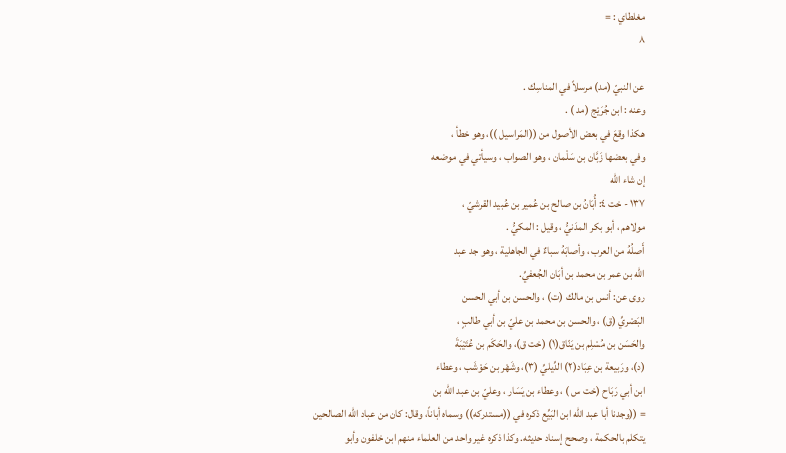مغلطاي : =
٨

عن النبيّ (مد) مرسلاً في المناسِك .
وعنه : ابن جُرَيْج (مد ) .
هكذا وقعَ في بعض الأصول من ((المَراسيل ))، وهو خطأ ،
وفي بعضها زَبَّان بن سَلْمان ، وهو الصواب ، وسيأتي في موضعه
إن شاء الله
١٣٧ - خت ٤: أُبَانُ بن صالح بن عُمير بن عُبيد القرشيّ ،
مولاهم ، أبو بكر المدَنيُّ ، وقيل : المكيُّ .
أَصلُهُ من العرب ، وأصابَهُ سباءٌ في الجاهلية ، وهو جد عبد
الله بن عمر بن محمد بن أبَان الجُعفيِّ.
روى عن: أنس بن مالك (ت) ، والحسن بن أبي الحسن
البَصْريِّ (ق) ، والحسن بن محمد بن عليّ بن أبي طالبٍ ،
والحَسَن بن مُسْلِم بن يَنّاق(١) (خت ق)، والحَكَم بن عُتَيْبَةَ
(د)، ورَبيعة بن عِبَاد(٢) الدِّيليِّ (٣)، وشَهْر بن حَوْشَب ، وعطاء
ابن أبي رَبَاح (خت س ) ، وعطاء بن يَسَار ، وعليّ بن عبد الله بن
= ((وجدنا أبا عبد الله ابن البَيِّع ذكره في ((مستدركه)) وسماه أباناً، وقال: كان من عباد الله الصالحين
يتكلم بالحكمة ، وصحح إسناد حديثه. وكذا ذكره غير واحد من العلماء منهم ابن خلفون وأبو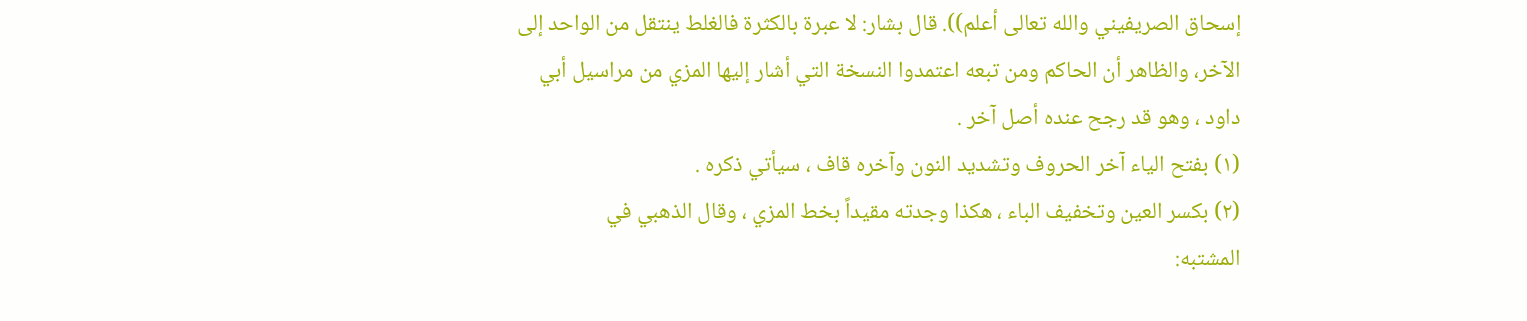إسحاق الصريفيني والله تعالى أعلم)). قال بشار: لا عبرة بالكثرة فالغلط ينتقل من الواحد إلى
الآخر، والظاهر أن الحاكم ومن تبعه اعتمدوا النسخة التي أشار إليها المزي من مراسيل أبي
داود ، وهو قد رجح عنده أصل آخر .
(١) بفتح الياء آخر الحروف وتشديد النون وآخره قاف ، سيأتي ذكره .
(٢) بكسر العين وتخفيف الباء ، هكذا وجدته مقيداً بخط المزي ، وقال الذهبي في
المشتبه: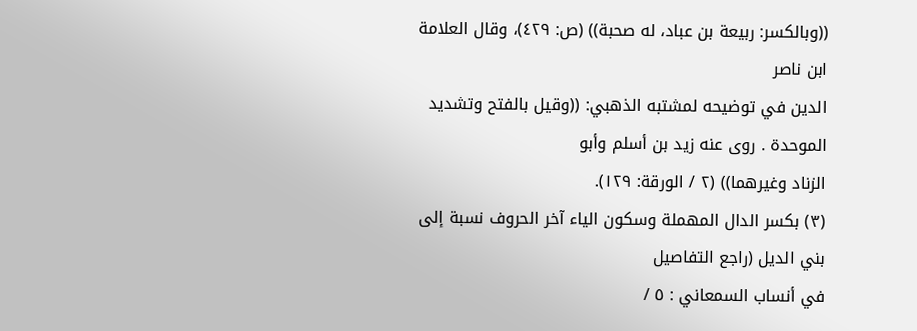((وبالكسر: ربيعة بن عباد، له صحبة)) (ص: ٤٢٩)، وقال العلامة ابن ناصر
الدين في توضيحه لمشتبه الذهبي: ((وقيل بالفتح وتشديد الموحدة . روى عنه زيد بن أسلم وأبو
الزناد وغيرهما)) (٢ / الورقة: ١٢٩).
(٣) بكسر الدال المهملة وسكون الياء آخر الحروف نسبة إلى بني الديل (راجع التفاصيل
في أنساب السمعاني : ٥ /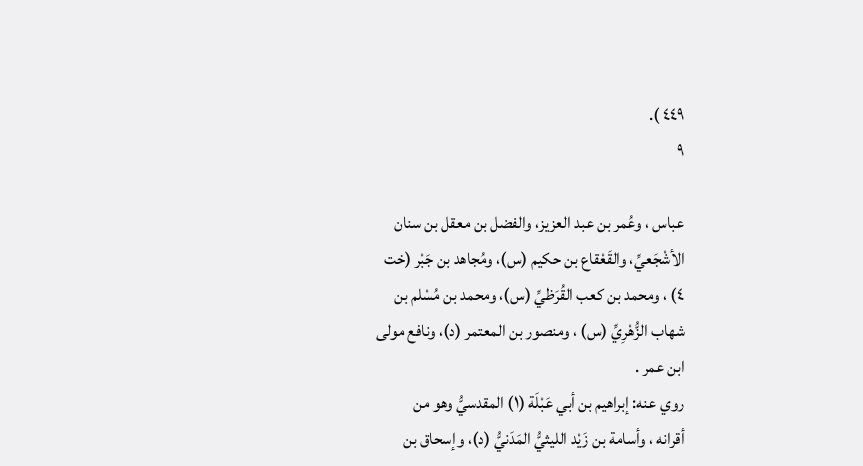٤٤٩ ).
٩

عباس ، وعُمر بن عبد العزيز، والفضل بن معقل بن سنان
الأشْجَعيِّ، والقَعْقاع بن حكيم (س)، ومُجاهد بن جَبْر (خت
٤) ، ومحمد بن كعب القُرَظيِّ (س)، ومحمد بن مُسْلم بن
شهاب الزُّهْرِيِّ (س) ، ومنصور بن المعتمر (د)، ونافع مولى
ابن عمر .
روي عنه: إبراهيم بن أبي عَبْلَة (١) المقدسيُّ وهو من
أقرانه ، وأسامة بن زَيْد الليثيُّ المَدَنيُّ (د)، وإسحاق بن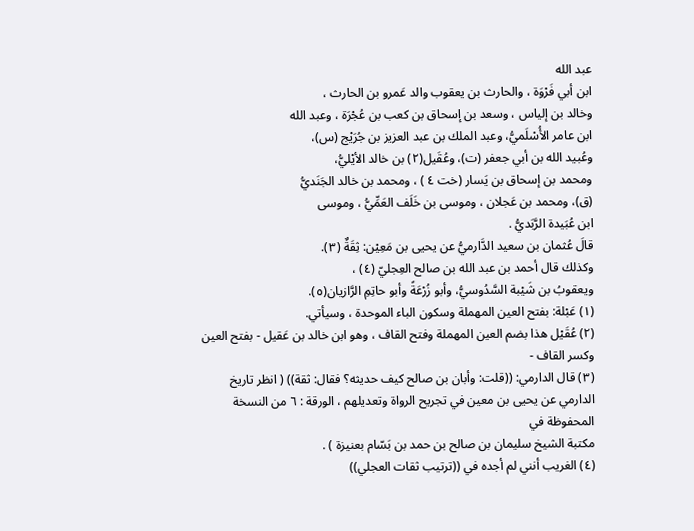عبد الله
ابن أبي فَرْوَة ، والحارث بن يعقوب والد عَمرو بن الحارث ،
وخالد بن إلياس ، وسعد بن إسحاق بن كعب بن عُجْرَة ، وعبد الله
ابن عامر الأُسْلَميُّ، وعبد الملك بن عبد العزيز بن جُرَيْج (س)،
وعُبيد الله بن أبي جعفر (ت)، وعُقَيل(٢) بن خالد الأيْليُّ،
ومحمد بن إسحاق بن يَسار (خت ٤ ) ، ومحمد بن خالد الجَنَديُّ
(ق)، ومحمد بن عَجلان ، وموسى بن خَلَف العَمِّيُّ ، وموسى
ابن عُبَيدة الرَّبَديُّ .
قالَ عُثمان بن سعيد الدَّارميُّ عن يحيى بن مَعِيْن: ثِقَةٌ (٣).
وكذلك قال أحمد بن عبد الله بن صالح العِجليّ (٤) ،
ويعقوبُ بن شَيْبة السَّدُوسيُّ، وأبو زُرْعَةً وأبو حاتِمِ الرَّازيان(٥).
(١) عَبْلة: بفتح العين المهملة وسكون الباء الموحدة ، وسيأتي.
(٢) عُقَيْل هذا بضم العين المهملة وفتح القاف ، وهو ابن خالد بن عَقيل - بفتح العين
وكسر القاف -
(٣) قال الدارمي: ((قلت: وأبان بن صالح كيف حديثه؟ فقال: ثقة)) ( انظر تاريخ
الدارمي عن يحيى بن معين في تجريح الرواة وتعديلهم ، الورقة : ٦ من النسخة المحفوظة في
مكتبة الشيخ سليمان بن صالح بن حمد بن بَسّام بعنيزة ) .
(٤) الغريب أنني لم أجده في ((ترتيب ثقات العجلي))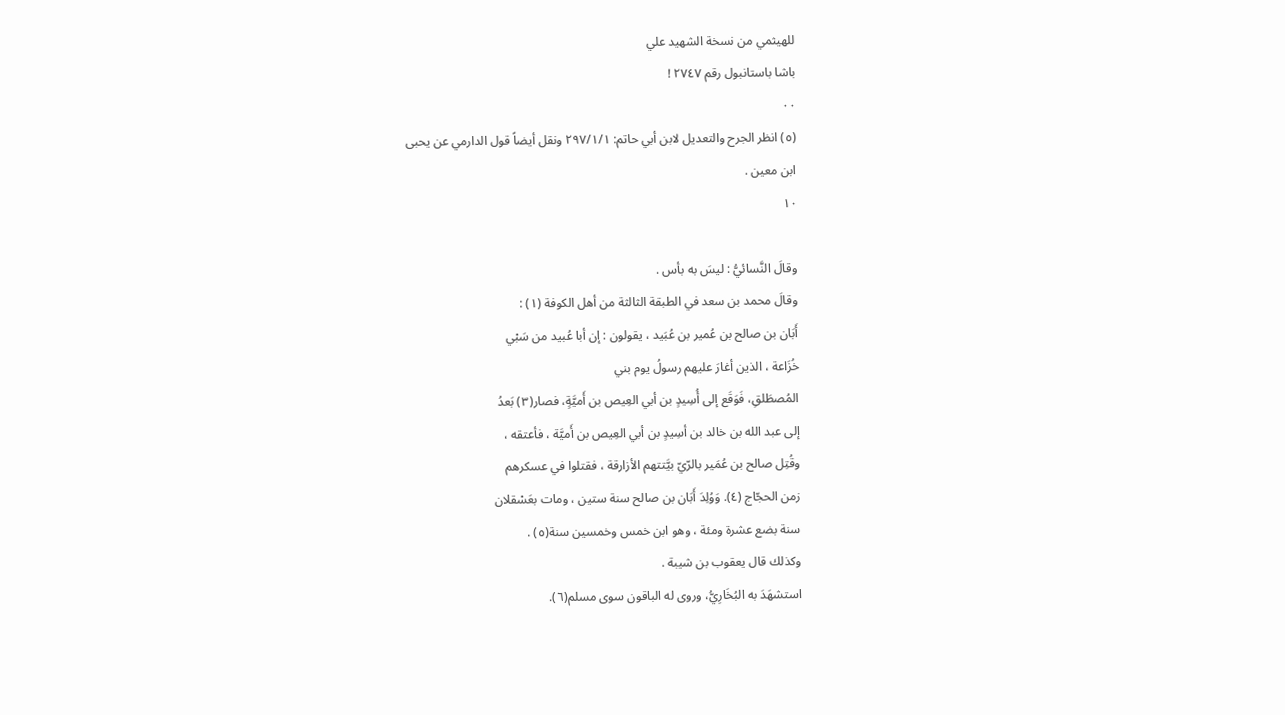للهيثمي من نسخة الشهيد علي
باشا باستانبول رقم ٢٧٤٧ !
٠٠
(٥) انظر الجرح والتعديل لابن أبي حاتم: ٢٩٧/١/١ ونقل أيضاً قول الدارمي عن يحبى
ابن معين .
١٠

وقالَ النَّسائيُّ : ليسَ به بأس .
وقالَ محمد بن سعد في الطبقة الثالثة من أهل الكوفة (١) :
أَبَان بن صالح بن عُمير بن عُبَيد ، يقولون : إن أبا عُبيد من سَبْي
خُزَاعة ، الذين أغارَ عليهم رسولُ يوم بني
المُصطَلقِ، فَوَقَع إلى أُسِيدٍ بن أبي العِيص بن أَميَّةٍ، فصار(٣) بَعدُ
إلى عبد الله بن خالد بن أسِيدٍ بن أبي العِيص بن أَميَّة ، فأعتقه ،
وقُتِل صالح بن عُمَير بالرّيّ بيَّتتهم الأزارقة ، فقتلوا في عسكرهم
زمن الحجّاج (٤). وَوُلِدَ أَبَان بن صالح سنة ستين ، ومات بعَسْقلان
سنة بضع عشرة ومئة ، وهو ابن خمس وخمسين سنة(٥) .
وكذلك قال يعقوب بن شيبة .
استشهَدَ به البُخَارِيُّ، وروى له الباقون سوى مسلم(٦).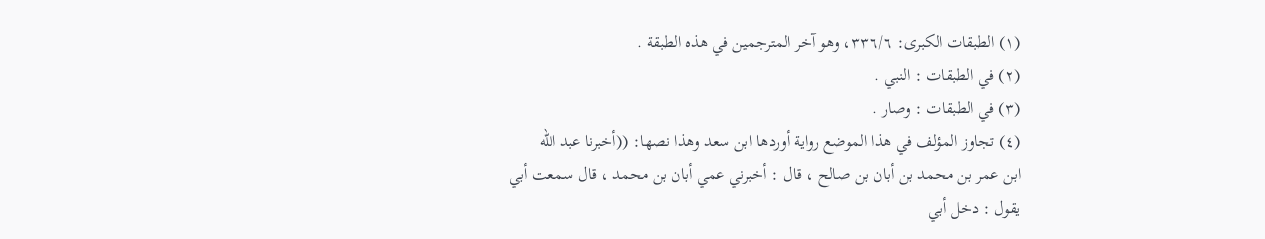(١) الطبقات الكبرى: ٣٣٦/٦، وهو آخر المترجمين في هذه الطبقة .
(٢) في الطبقات : النبي .
(٣) في الطبقات : وصار .
(٤) تجاوز المؤلف في هذا الموضع رواية أوردها ابن سعد وهذا نصها: ((أخبرنا عبد الله
ابن عمر بن محمد بن أبان بن صالح ، قال : أخبرني عمي أبان بن محمد ، قال سمعت أبي
يقول : دخل أبي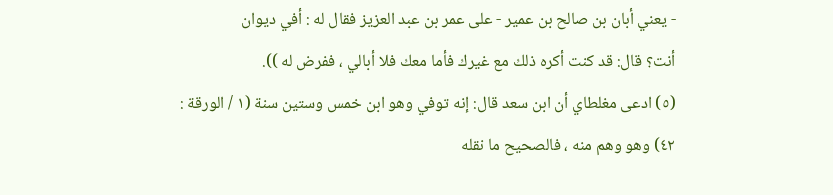- يعني أبان بن صالح بن عمير - على عمر بن عبد العزيز فقال له : أفي ديوان
أنت؟ قال: قد كنت أكره ذلك مع غيرك فأما معك فلا أبالي ، ففرض له )).
(٥) ادعى مغلطاي أن ابن سعد قال: إنه توفي وهو ابن خمس وستين سنة (١ / الورقة :
٤٢) وهو وهم منه ، فالصحيح ما نقله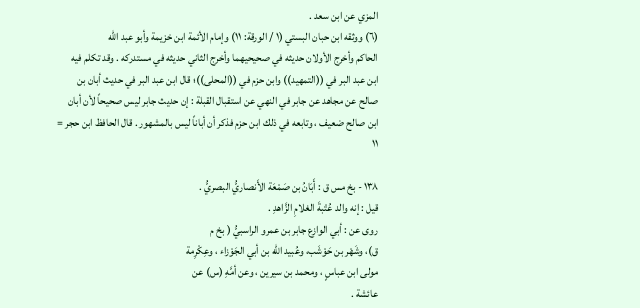المزي عن ابن سعد .
(٦) ووثقه ابن حبان البستي (١ / الورقة: ١١) وإمام الأئمة ابن خزيمة وأبو عبد الله
الحاكم وأخرج الأولان حديثه في صحيحيهما وأخرج الثاني حديثه في مستدركه . وقد تكلم فيه
ابن عبد البر في ((التمهيد)) وابن حزم في ((المحلى))؛ قال ابن عبد البر في حديث أبان بن
صالح عن مجاهد عن جابر في النهي عن استقبال القبلة : إن حديث جابر ليس صحيحاً لأن أبان
ابن صالح ضعيف ، وتابعه في ذلك ابن حزم فذكر أن أباناً ليس بالمشهور . قال الحافظ ابن حجر =
١١

١٣٨ - بخ مس ق : أَبَانُ بن صَمْعَة الأَنصاريُّ البصريُّ .
قيل : إنه والد عُتْبةَ الغلامِ الزَّاهدِ .
روى عن : أبي الوازع جابر بن عمرو الراسبيُّ ( بخ م
ق)، وشَهْر بن حَوْشَب، وعُبيد الله بن أبي الجَوْزاء ، وعِكْرِمة
مولى ابن عباسٍ ، ومحمد بن سيرين ، وعن أمَّهِ (س) عن
عائشة .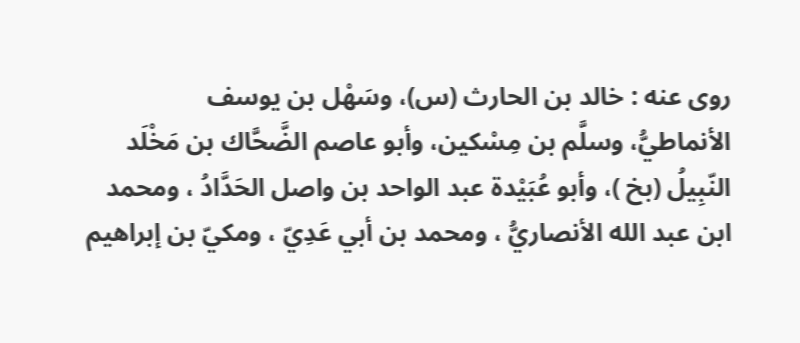روى عنه : خالد بن الحارث (س)، وسَهْل بن يوسف
الأنماطيُّ، وسلَّم بن مِسْكين، وأبو عاصم الضَّحَّاك بن مَخْلَد
النّبِيلُ (بخ )، وأبو عُبَيْدة عبد الواحد بن واصل الحَدَّادُ ، ومحمد
ابن عبد الله الأنصاريُّ ، ومحمد بن أبي عَدِيّ ، ومكيّ بن إبراهيم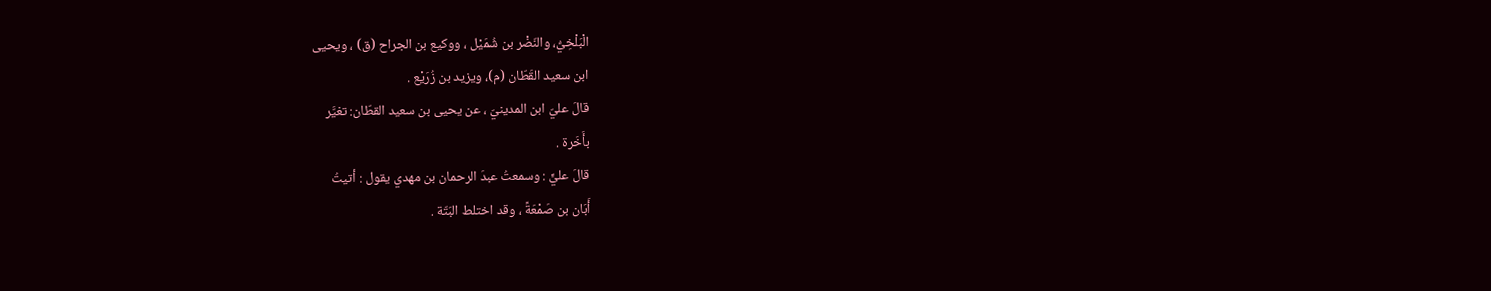الْبَلْخِيُّ، والنّضْر بن شُمَيْل ، ووكيع بن الجراح (ق) ، ويحيى
ابن سعيد القَطّان (م)، ويزيد بن زُرَيْع .
قالَ عليّ ابن المدينيّ ، عن يحيى بن سعيد القطّان: تغيَّر
بأَخَرة .
قالَ عليٍّ : وسمعتُ عبدَ الرحمان بن مهدي يقول : أتيتُ
أَبَان بن صَمْعَةً ، وقد اختلط البَتّة .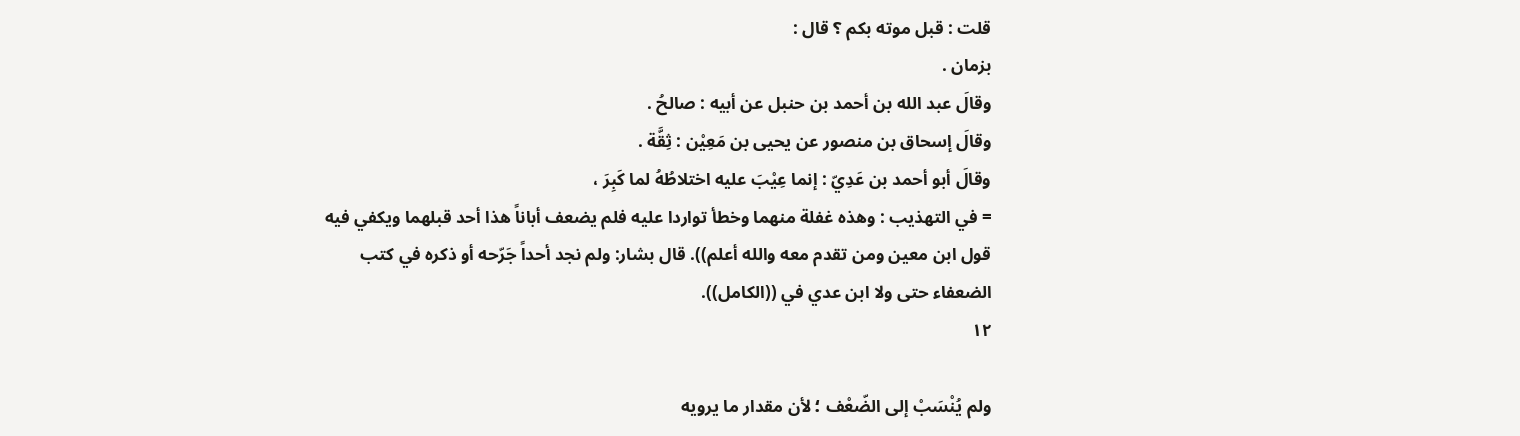قلت : قبل موته بكم ؟ قال :
بزمان .
وقالَ عبد الله بن أحمد بن حنبل عن أبيه : صالحُ .
وقالَ إسحاق بن منصور عن يحيى بن مَعِيْن : ثِقَّة .
وقالَ أبو أحمد بن عَدِيّ : إنما عِيْبَ عليه اختلاطُهُ لما كَبِرَ ،
= في التهذيب : وهذه غفلة منهما وخطأ تواردا عليه فلم يضعف أباناً هذا أحد قبلهما ويكفي فيه
قول ابن معين ومن تقدم معه والله أعلم)). قال بشار: ولم نجد أحداً جَرّحه أو ذكره في كتب
الضعفاء حتى ولا ابن عدي في ((الكامل)).
١٢

ولم يُنْسَبْ إلى الضّعْف ؛ لأن مقدار ما يرويه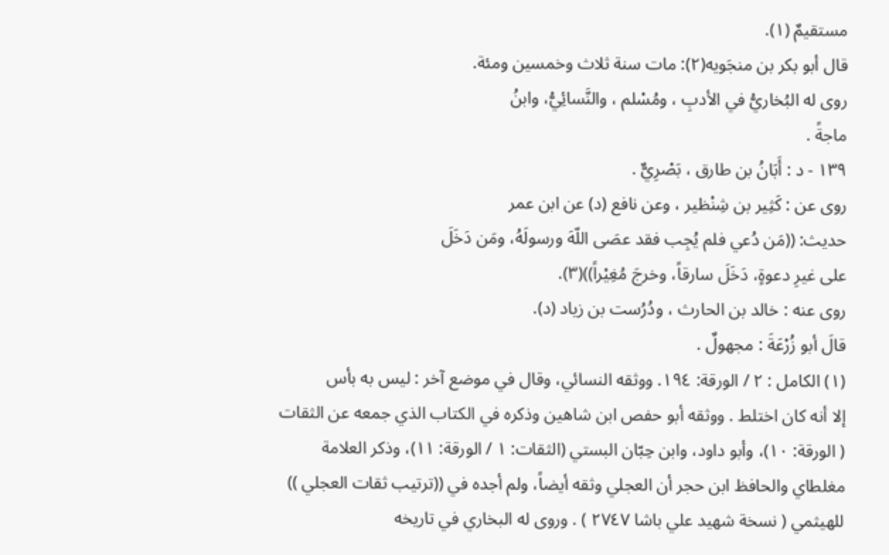مستقيمٌ (١).
قال أبو بكر بن منجَويه(٢): مات سنة ثلاث وخمسين ومئة.
روى له البُخاريُّ في الأدبِ ، ومُسْلم ، والنَّسائِيُّ، وابنُ
ماجةً .
١٣٩ - د : أَبَانُ بن طارق ، بَصْرِيٌّ .
روى عن : كَثِير بن شِنْظير ، وعن نافع (د) عن ابن عمر
حديث: ((مَن دُعي فلم يُجِب فقد عصَى اللّهَ ورسولَهُ، ومَن دَخَلَ
على غيرِ دعوةٍ، دَخَلَ سارقاً، وخرجَ مُغِيْراً))(٣).
روى عنه : خالد بن الحارث ، ودُرُست بن زياد (د).
قالَ أبو زُرْعَةَ : مجهولٌ .
(١) الكامل : ٢ / الورقة: ١٩٤. ووثقه النسائي، وقال في موضع آخر : ليس به بأس
إلا أنه كان اختلط . ووثقه أبو حفص ابن شاهين وذكره في الكتاب الذي جمعه عن الثقات
( الورقة: ١٠)، وأبو داود، وابن حِبّان البستي (الثقات: ١ / الورقة: ١١)، وذكر العلامة
مغلطاي والحافظ ابن حجر أن العجلي وثقه أيضاً، ولم أجده في ((ترتيب ثقات العجلي ))
للهيثمي ( نسخة شهيد علي باشا ٢٧٤٧ ) . وروى له البخاري في تاريخه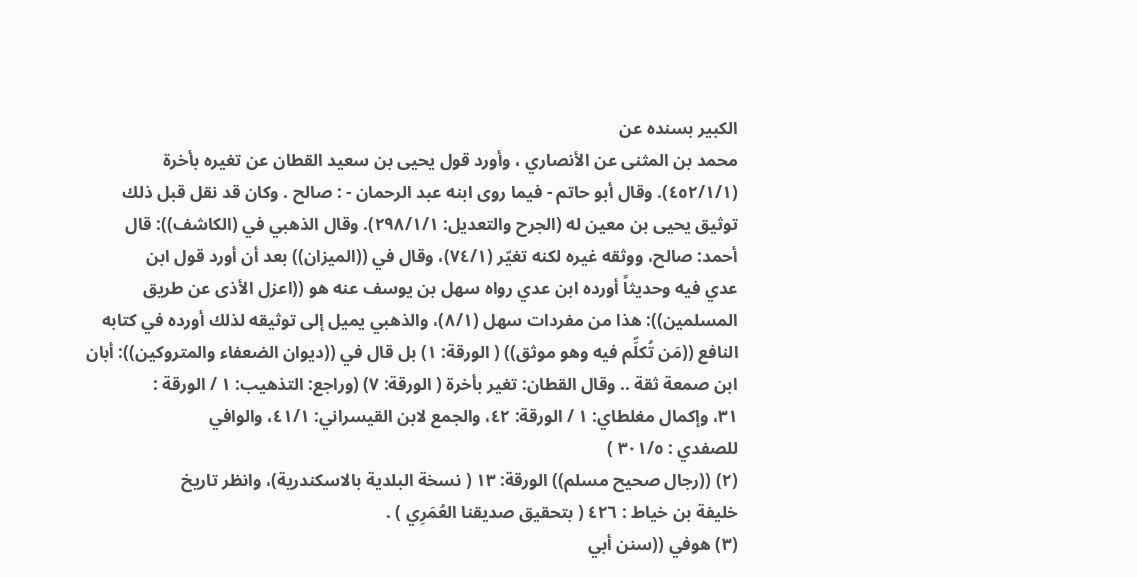الكبير بسنده عن
محمد بن المثنى عن الأنصاري ، وأورد قول يحيى بن سعيد القطان عن تغيره بأخرة
(٤٥٢/١/١). وقال أبو حاتم - فيما روى ابنه عبد الرحمان - : صالح . وكان قد نقل قبل ذلك
توثيق يحيى بن معين له (الجرح والتعديل: ٢٩٨/١/١). وقال الذهبي في (الكاشف)): قال
أحمد: صالح، ووثقه غيره لكنه تغيّر (٧٤/١)، وقال في ((الميزان)) بعد أن أورد قول ابن
عدي فيه وحديثاً أورده ابن عدي رواه سهل بن يوسف عنه هو ((اعزل الأذى عن طريق
المسلمين)): هذا من مفردات سهل (٨/١)، والذهبي يميل إلى توثيقه لذلك أورده في كتابه
النافع ((مَن تُكلِّم فيه وهو موثق)) ( الورقة: ١) بل قال في ((ديوان الضعفاء والمتروكين)): أبان
ابن صمعة ثقة .. وقال القطان: تغير بأخرة ( الورقة: ٧) (وراجع: التذهيب: ١ / الورقة :
٣١، وإكمال مغلطاي: ١ / الورقة: ٤٢، والجمع لابن القيسراني: ٤١/١، والوافي
للصفدي : ٣٠١/٥ )
(٢) ((رجال صحيح مسلم)) الورقة: ١٣ ( نسخة البلدية بالاسكندرية)، وانظر تاريخ
خليفة بن خياط : ٤٢٦ ( بتحقيق صديقنا العُمَرِي ) .
(٣) هوفي ((سنن أبي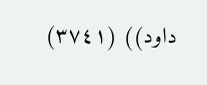داود)) (٣٧٤١)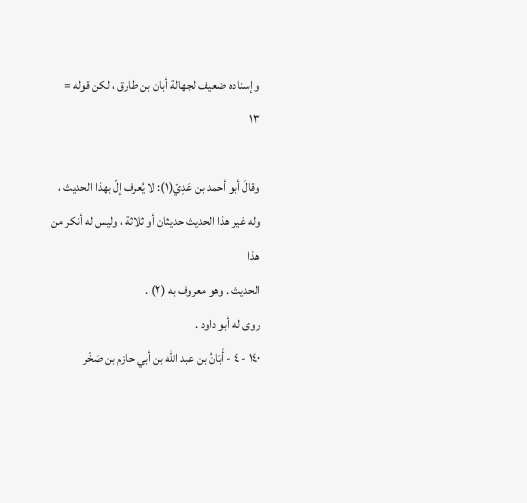وإسناده ضعيف لجهالة أبان بن طارق ، لكن قوله =
١٣

وقالَ أبو أحمد بن عَدِيّ(١): لا يُعرف إلّ بهذا الحديث ،
وله غير هذا الحديث حديثان أو ثلاثة ، وليس له أنكر من هذا
الحديث . وهو معروف به (٢) .
روی له أبو داود .
١٤٠ - ٤ - أَبَانُ بن عبد الله بن أبي حازم بن صَخْر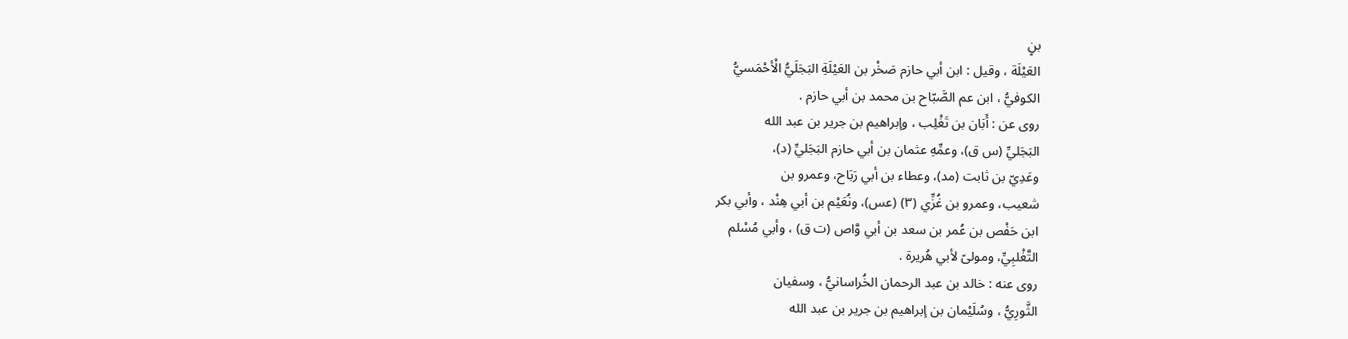بنٍ
العَيْلَة ، وقيل : ابن أبي حازم صَخْر بن العَيْلَةِ البَجَلَيُّ الْأحْمَسيُّ
الكوفيُّ ، ابن عم الصَّبّاح بن محمد بن أبي حازم .
روى عن : أَبَان بن تَغْلِب ، وإبراهيم بن جرير بن عبد الله
البَجَليِّ (س ق)، وعمِّهِ عثمان بن أبي حازم البَجَليِّ (د)،
وعَدِيّ بن ثابت (مد)، وعطاء بن أبي رَبَاح، وعمرو بن
شعيب، وعمرو بن غُزِّي (٣) (عس)، ونُعَيْم بن أبي هِنْد ، وأبي بكر
ابن حَفْص بن عُمر بن سعد بن أبي وَّاص (ت ق) ، وأبي مُسْلم
التَّغْلبِيِّ، ومولىً لأبي هُريرة .
روى عنه : خالد بن عبد الرحمان الخُراسانيُّ ، وسفيان
الثَّورِيُّ ، وسُلَيْمان بن إبراهيم بن جرير بن عبد الله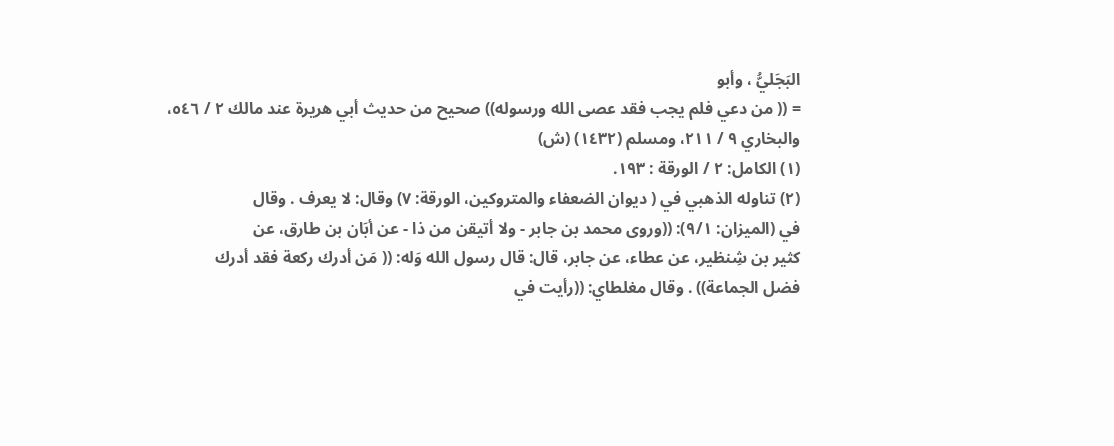البَجَليُّ ، وأبو
= (( من دعي فلم يجب فقد عصى الله ورسوله)) صحيح من حديث أبي هريرة عند مالك ٢ / ٥٤٦،
والبخاري ٩ / ٢١١، ومسلم (١٤٣٢) (ش)
(١) الكامل: ٢ / الورقة : ١٩٣.
(٢) تناوله الذهبي في ( ديوان الضعفاء والمتروكين، الورقة: ٧) وقال: لا يعرف . وقال
في (الميزان: ٩/١): ((وروى محمد بن جابر - ولا أتيقن من ذا - عن أبَان بن طارق، عن
كثير بن شِنظير، عن عطاء، عن جابر، قال: قال رسول الله وَله: (( مَن أدرك ركعة فقد أدرك
فضل الجماعة)) . وقال مغلطاي: ((رأيت في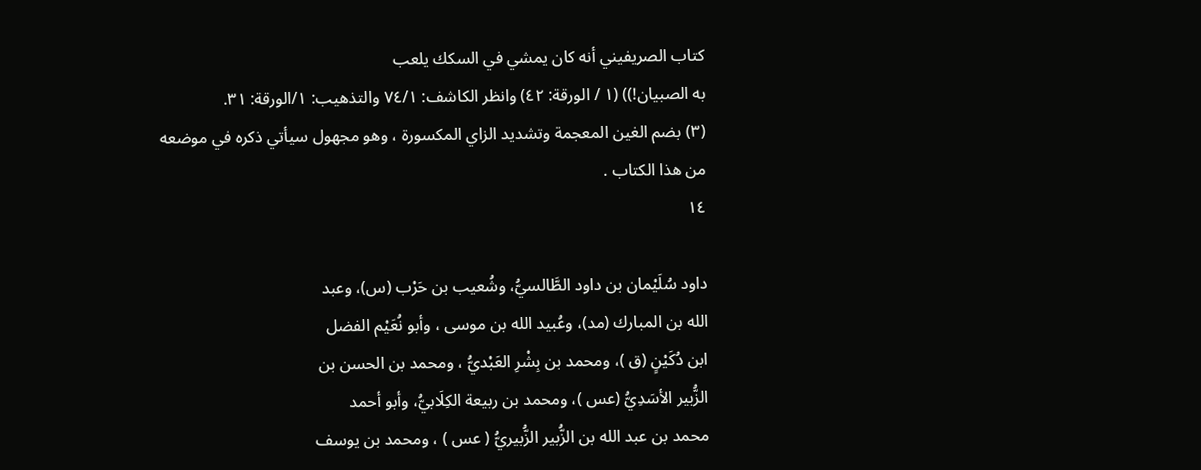كتاب الصريفيني أنه كان يمشي في السكك يلعب
به الصبيان!)) (١ / الورقة: ٤٢) وانظر الكاشف: ٧٤/١ والتذهيب: ١/الورقة: ٣١.
(٣) بضم الغين المعجمة وتشديد الزاي المكسورة ، وهو مجهول سيأتي ذكره في موضعه
من هذا الكتاب .
١٤

داود سُلَيْمان بن داود الطَّالسيُّ، وشُعيب بن حَرْب (س)، وعبد
الله بن المبارك (مد)، وعُبيد الله بن موسى ، وأبو نُعَيْم الفضل
ابن دُكَيْنٍ (ق )، ومحمد بن بِشْرِ العَبْديُّ ، ومحمد بن الحسن بن
الزُّبير الأسَدِيُّ (عس )، ومحمد بن ربيعة الكِلَابيُّ، وأبو أحمد
محمد بن عبد الله بن الزُّبير الزُّبيريُّ ( عس ) ، ومحمد بن يوسف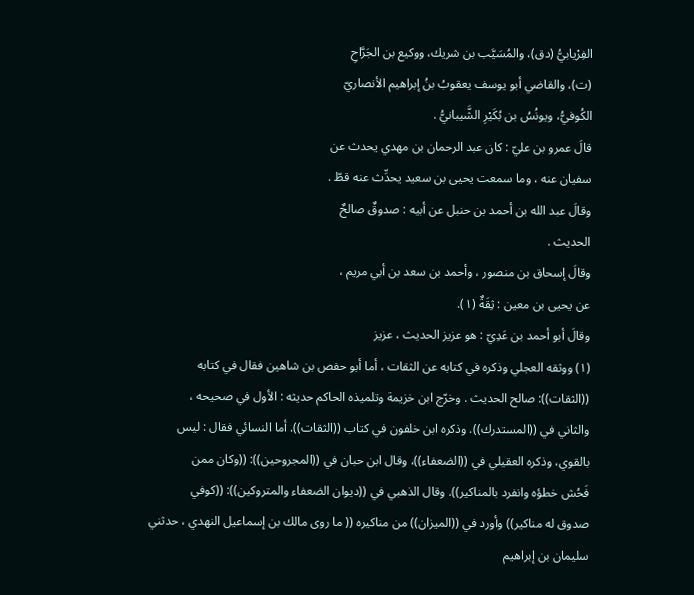الفِرْيابيُّ (دق)، والمُسَيَّب بن شريك، ووكيع بن الجَرَّاحِ
(ت)، والقاضي أبو يوسف يعقوبُ بنُ إبراهيم الأنصاريّ
الكُوفيُّ، ويونُسُ بن بُكَيْرِ الشَّيبانيُّ .
قالَ عمرو بن عليّ : کان عبد الرحمان بن مهدي یحدث عن
سفيان عنه ، وما سمعت يحيى بن سعيد يحدِّث عنه قطّ .
وقالَ عبد الله بن أحمد بن حنبل عن أبيه : صدوقٌ صالحٌ
الحديث .
وقالَ إسحاق بن منصور ، وأحمد بن سعد بن أبي مريم ،
عن يحيى بن معين : ثِقَةٌ (١).
وقالَ أبو أحمد بن عَدِيّ : هو عزيز الحديث ، عزيز
(١) ووثقه العجلي وذكره في كتابه عن الثقات ، أما أبو حفص بن شاهين فقال في كتابه
((الثقات)): صالح الحديث . وخرّج ابن خزيمة وتلميذه الحاكم حديثه : الأول في صحيحه ،
والثاني في ((المستدرك)). وذكره ابن خلفون في كتاب ((الثقات)). أما النسائي فقال : ليس
بالقوي، وذكره العقيلي في ((الضعفاء))، وقال ابن حبان في ((المجروحين)): ((وكان ممن
فَحُش خطؤه وانفرد بالمناكير)). وقال الذهبي في ((ديوان الضعفاء والمتروكين)): ((كوفي
صدوق له مناكير)) وأورد في ((الميزان)) من مناكيره (( ما روى مالك بن إسماعيل النهدي ، حدثني
سليمان بن إبراهيم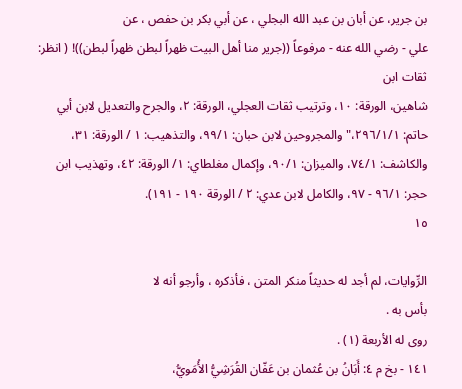بن جرير، عن أبان بن عبد الله البجلي ، عن أبي بكر بن حفص ، عن
علي - رضي الله عنه - مرفوعاً ((جرير منا أهل البيت ظهراً لبطن ظهراً لبطن))! ( انظر: ثقات ابن
شاهين، الورقة: ١٠، وترتيب ثقات العجلي، الورقة: ٢، والجرح والتعديل لابن أبي
حاتم: ٢٩٦/١/١،" والمجروحين لابن حبان: ٩٩/١، والتذهيب: ١ / الورقة: ٣١،
والكاشف: ٧٤/١، والميزان: ٩٠/١، وإكمال مغلطاي: ١/ الورقة: ٤٢، وتهذيب ابن
حجر: ٩٦/١ - ٩٧، والكامل لابن عدي: ٢ / الورقة ١٩٠ - ١٩١).
١٥

الرِّوايات، لم أجد له حديثاً منكر المتن ، فأذكره ، وأرجو أنه لا
بأس به .
روى له الأربعة (١) .
١٤١ - بخ م ٤: أَبَانُ بن عُثمان بن عَفّان القُرَشِيُّ الأُمَويُّ،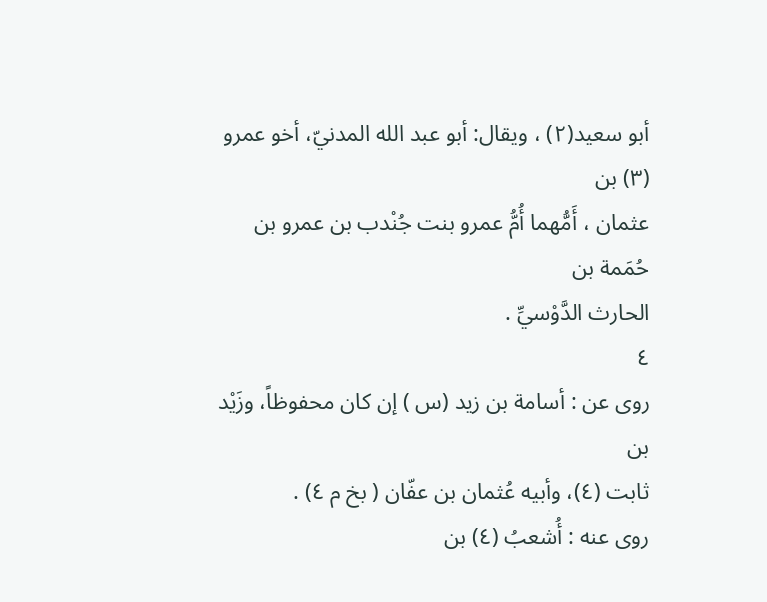أبو سعيد(٢) ، ويقال: أبو عبد الله المدنيّ، أخو عمرو (٣) بن
عثمان ، أَمُّهما أُمُّ عمرو بنت جُنْدب بن عمرو بن حُمَمة بن
الحارث الدَّوْسيِّ .
٤
روى عن : أسامة بن زيد (س ) إن كان محفوظاً، وزَيْد بن
ثابت (٤)، وأبيه عُثمان بن عفّان ( بخ م ٤) .
روى عنه : أُشعبُ (٤) بن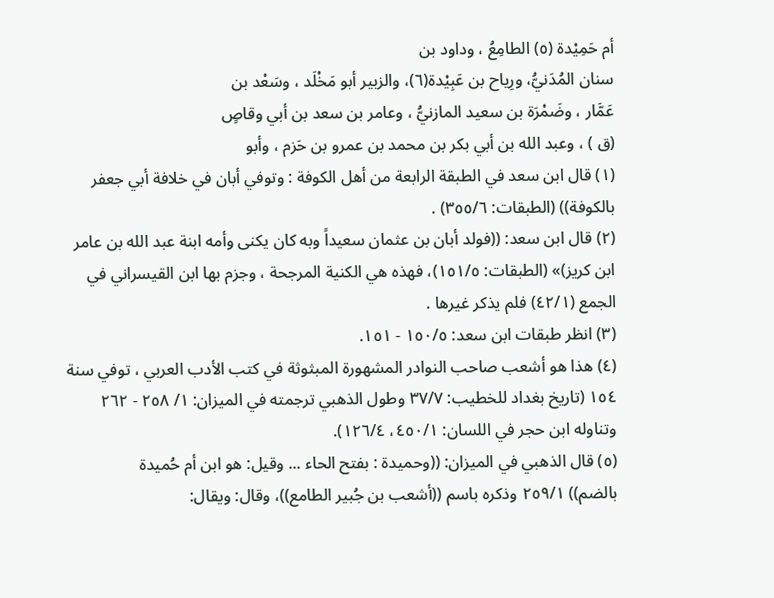أم حَمِيْدة (٥) الطامِعُ ، وداود بن
سنان المُدَنيُّ، ورِياح بن عَبِيْدة(٦)، والزبير أبو مَخْلَد ، وسَعْد بن
عَمَّار ، وضَمْرَة بن سعيد المازنيُّ ، وعامر بن سعد بن أبي وقاصٍ
(ق ) ، وعبد الله بن أبي بكر بن محمد بن عمرو بن حَزم ، وأبو
(١) قال ابن سعد في الطبقة الرابعة من أهل الكوفة : وتوفي أبان في خلافة أبي جعفر
بالكوفة)) (الطبقات: ٣٥٥/٦) .
(٢) قال ابن سعد: ((فولد أبان بن عثمان سعيداً وبه كان يكنى وأمه ابنة عبد الله بن عامر
ابن كريز)» (الطبقات: ١٥١/٥)، فهذه هي الكنية المرجحة ، وجزم بها ابن القيسراني في
الجمع (٤٢/١) فلم يذكر غيرها .
(٣) انظر طبقات ابن سعد: ١٥٠/٥ - ١٥١.
(٤) هذا هو أشعب صاحب النوادر المشهورة المبثوثة في كتب الأدب العربي ، توفي سنة
١٥٤ (تاريخ بغداد للخطيب: ٣٧/٧ وطول الذهبي ترجمته في الميزان: ١/ ٢٥٨ - ٢٦٢
وتناوله ابن حجر في اللسان: ٤٥٠/١، ١٢٦/٤).
(٥) قال الذهبي في الميزان: ((وحميدة : بفتح الحاء ... وقيل: هو ابن أم حُميدة
بالضم)) ٢٥٩/١ وذكره باسم ((أشعب بن جُبير الطامع))، وقال: ويقال: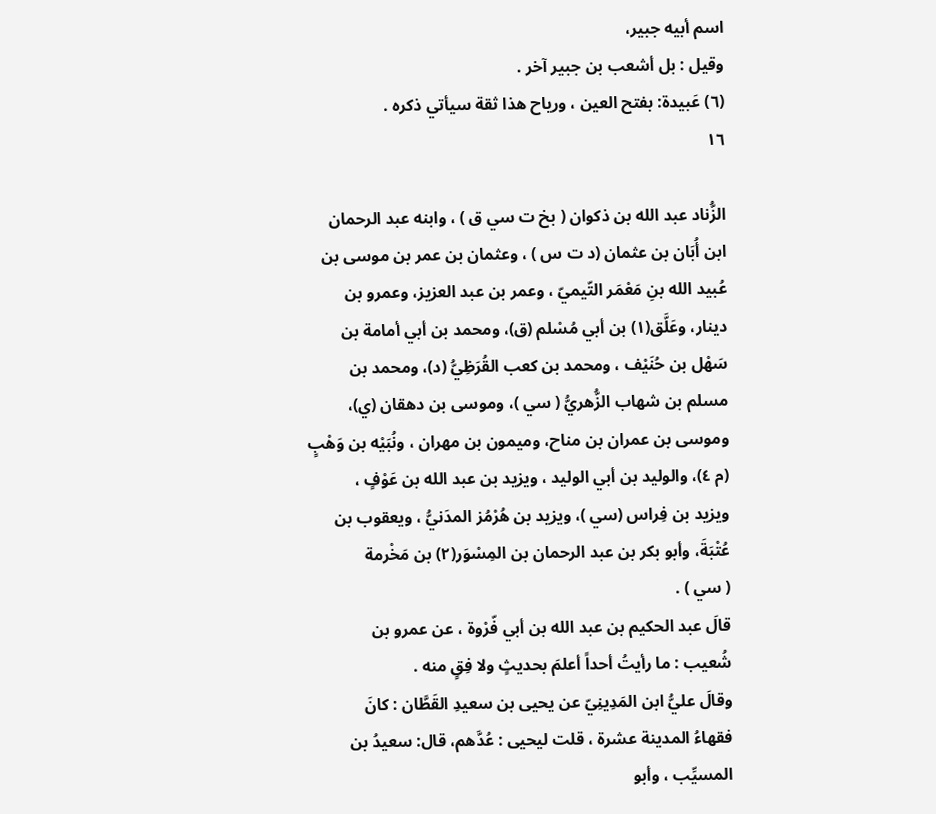اسم أبيه جبير،
وقيل : بل أشعب بن جبير آخر .
(٦) عَبيدة: بفتح العين ، ورياح هذا ثقة سيأتي ذكره .
١٦

الزُّناد عبد الله بن ذكوان ( بخ ت سي ق ) ، وابنه عبد الرحمان
ابن أُبَان بن عثمان (د ت س ) ، وعثمان بن عمر بن موسى بن
عُبيد الله بنِ مَعْمَر التّيميّ ، وعمر بن عبد العزيز، وعمرو بن
دينار، وعَلَّق(١) بن أبي مُسْلم (ق)، ومحمد بن أبي أمامة بن
سَهْل بن حُنَيْف ، ومحمد بن كعب القُرَظِيُّ (د)، ومحمد بن
مسلم بن شهاب الزُّهريُّ ( سي )، وموسی بن دهقان (ي)،
وموسى بن عمران بن مناح، وميمون بن مهران ، ونُبَيْه بن وَهْبٍ
(م ٤)، والوليد بن أبي الوليد ، ويزيد بن عبد الله بن عَوْفٍ ،
ويزيد بن فِراس (سي )، ويزيد بن هُرْمُز المدَنيُّ ، ويعقوب بن
عُتْبَةَ، وأبو بكر بن عبد الرحمان بن المِسْوَر(٢) بن مَخْرمة
( سي ) .
قالَ عبد الحكيم بن عبد الله بن أبي فّرْوة ، عن عمرو بن
شُعيب : ما رأيتُ أحداً أعلمَ بحديثٍ ولا فِقٍ منه .
وقالَ عليُّ ابن المَدِينِيّ عن يحيى بن سعيدِ القَطَّان : كانَ
فقهاءُ المدينة عشرة ، قلت ليحيى : عُدَّهم، قال: سعيدُ بن
المسيِّب ، وأبو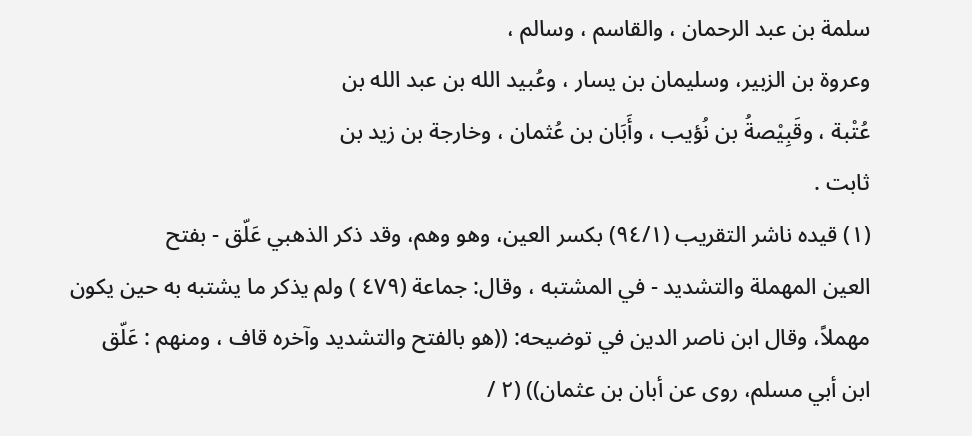سلمة بن عبد الرحمان ، والقاسم ، وسالم ،
وعروة بن الزبير، وسليمان بن يسار ، وعُبيد الله بن عبد الله بن
عُتْبة ، وقَبِيْصةُ بن نُؤيب ، وأَبَان بن عُثمان ، وخارجة بن زيد بن
ثابت .
(١) قيده ناشر التقريب (٩٤/١) بكسر العين، وهو وهم، وقد ذكر الذهبي عَلّق - بفتح
العين المهملة والتشديد - في المشتبه ، وقال: جماعة (٤٧٩ ) ولم يذكر ما يشتبه به حين يكون
مهملاً، وقال ابن ناصر الدين في توضيحه: ((هو بالفتح والتشديد وآخره قاف ، ومنهم : عَلّق
ابن أبي مسلم، روى عن أبان بن عثمان)) (٢ /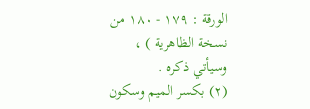الورقة : ١٧٩ - ١٨٠ من نسخة الظاهرية ) ،
وسيأتي ذكره .
(٢) بكسر الميم وسكون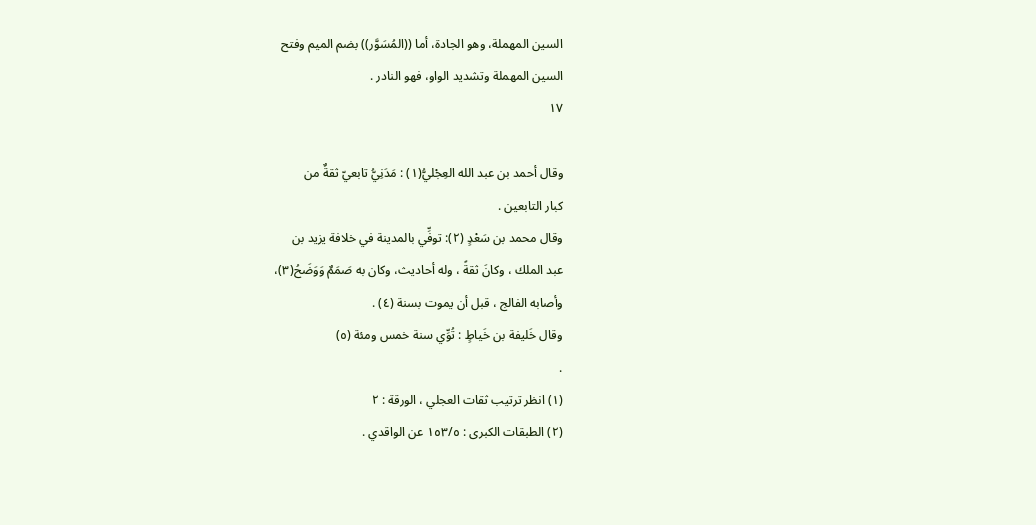السين المهملة، وهو الجادة، أما ((المُسَوَّر)) بضم الميم وفتح
السين المهملة وتشديد الواو، فهو النادر .
١٧

وقال أحمد بن عبد الله العِجْليُّ(١) : مَدَنِيُّ تابعيّ ثقةٌ من
كبار التابعين .
وقال محمد بن سَعْدٍ (٢): توفِّي بالمدينة في خلافة يزيد بن
عبد الملك ، وكانَ ثقةً ، وله أحاديث، وكان به صَمَمٌ وَوَضَحُ(٣)،
وأصابه الفالج ، قبل أن يموت بسنة (٤) .
وقال خَليفة بن خَياطٍ : تُوِّي سنة خمس ومئة (٥)
.
(١) انظر ترتيب ثقات العجلي ، الورقة : ٢
(٢) الطبقات الكبرى : ١٥٣/٥ عن الواقدي .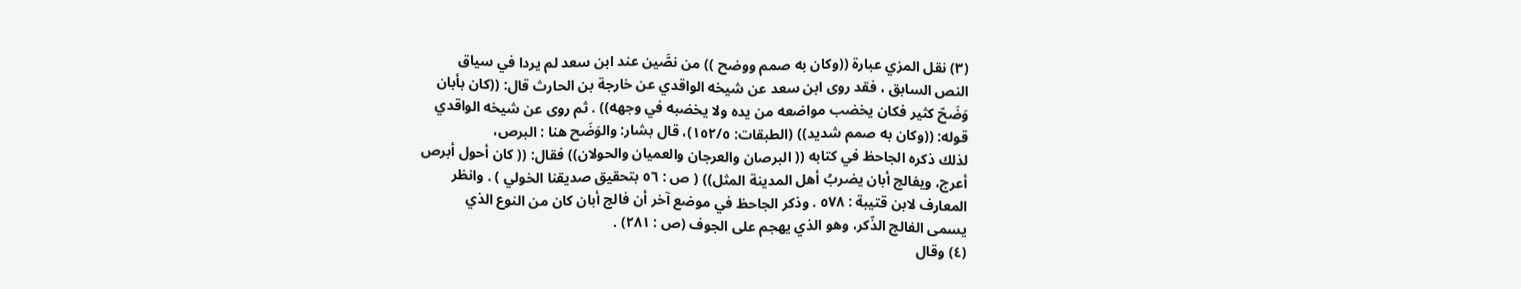(٣) نقل المزي عبارة ((وكان به صمم ووضح )) من نصَّين عند ابن سعد لم يردا في سياق
النص السابق ، فقد روى ابن سعد عن شيخه الواقدي عن خارجة بن الحارث قال: ((كان بأبان
وَضَحّ كثير فكان يخضب مواضعه من يده ولا يخضبه في وجهه)) . ثم روى عن شيخه الواقدي
قوله: ((وكان به صمم شديد)) (الطبقات: ١٥٢/٥)، قال بشار: والوَضَح هنا : البرص،
لذلك ذكره الجاحظ في كتابه (( البرصان والعرجان والعميان والحولان)) فقال: (( كان أحول أبرص
أعرج، ويفالج أبان يضربُ أهل المدينة المثل)) ( ص : ٥٦ بتحقيق صديقنا الخولي ) . وانظر
المعارف لابن قتيبة : ٥٧٨ . وذكر الجاحظ في موضع آخر أن فالج أبان كان من النوع الذي
يسمى الفالج الذّكر، وهو الذي يهجم على الجوف (ص : ٢٨١) .
(٤) وقال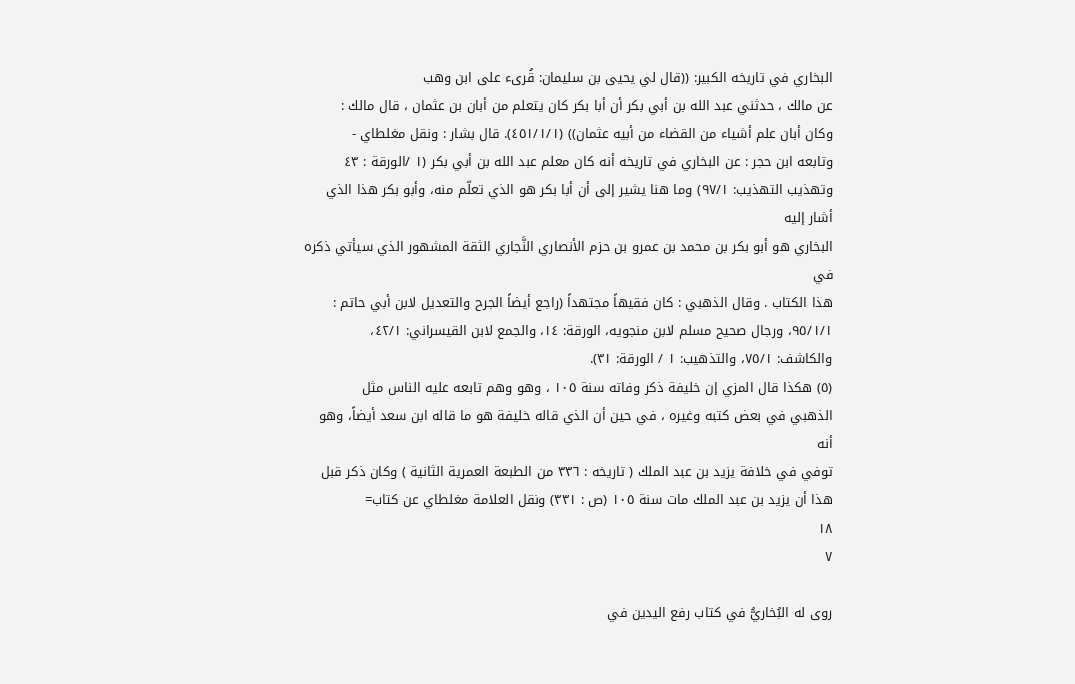البخاري في تاريخه الكبير: ((قال لي يحيى بن سليمان: قُرىء على ابن وهب
عن مالك ، حدثني عبد الله بن أبي بكر أن أبا بكر كان يتعلم من أبان بن عثمان ، قال مالك :
وكان أبان علم أشياء من القضاء من أبيه عثمان)) (٤٥١/١/١). قال بشار : ونقل مغلطاي -
وتابعه ابن حجر : عن البخاري في تاريخه أنه كان معلم عبد الله بن أبي بكر (١ /الورقة : ٤٣
وتهذيب التهذيب: ٩٧/١) وما هنا يشير إلى أن أبا بكر هو الذي تعلّم منه، وأبو بكر هذا الذي أشار إليه
البخاري هو أبو بكر بن محمد بن عمرو بن حزم الأنصاري النَّجاري الثقة المشهور الذي سيأتي ذكره في
هذا الكتاب . وقال الذهبي : كان فقيهاً مجتهداً (راجع أيضاً الجرح والتعديل لابن أبي حاتم :
٩٥/١/١، ورجال صحيح مسلم لابن منجويه، الورقة: ١٤، والجمع لابن القيسراني: ٤٢/١،
والكاشف: ٧٥/١، والتذهيب: ١ / الورقة: ٣١).
(٥) هكذا قال المزي إن خليفة ذكر وفاته سنة ١٠٥ ، وهو وهم تابعه عليه الناس مثل
الذهبي في بعض كتبه وغيره ، في حين أن الذي قاله خليفة هو ما قاله ابن سعد أيضاً، وهو أنه
توفي في خلافة يزيد بن عبد الملك ( تاريخه : ٣٣٦ من الطبعة العمرية الثانية ) وكان ذكر قبل
هذا أن يزيد بن عبد الملك مات سنة ١٠٥ (ص : ٣٣١) ونقل العلامة مغلطاي عن كتاب=
١٨
٧

روى له البُخاريُّ في كتاب رفع اليدين في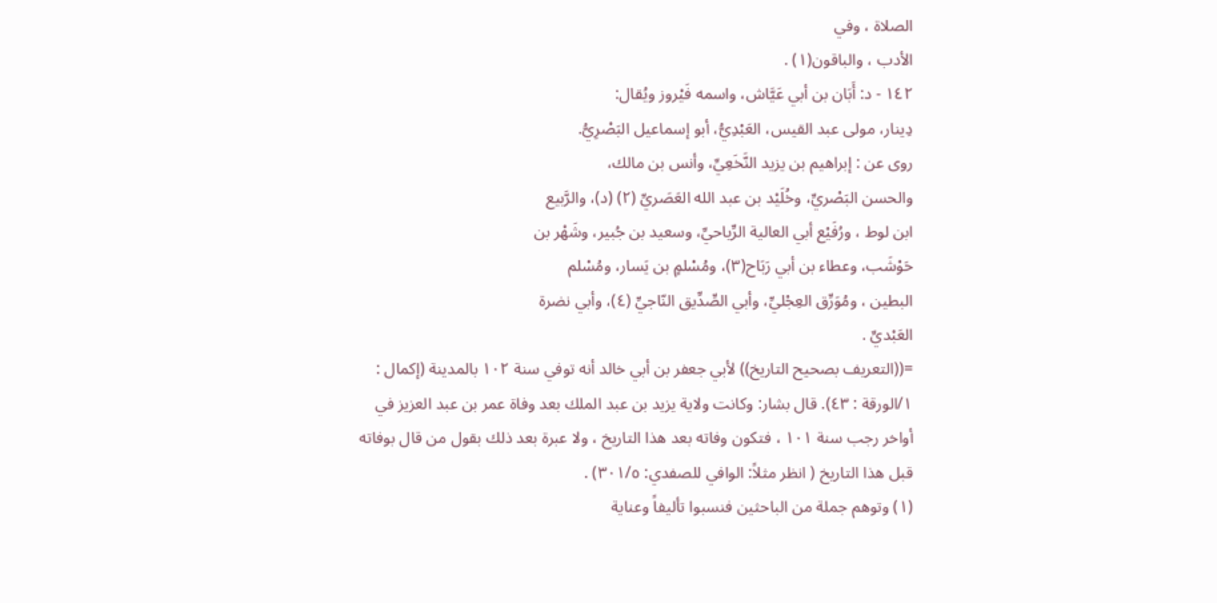الصلاة ، وفي
الأدب ، والباقون(١) .
١٤٢ - د: أَبَان بن أبي عَيَّاش، واسمه فَيْروز ويُقال:
دِينار، مولى عبد القيس، العَبْدِيُّ، أبو إسماعيل البَصْرِيُّ.
روى عن : إبراهيم بن يزيد النَّخَعِيِّ، وأنس بن مالك،
والحسن البَصْريِّ، وخُلَيْد بن عبد الله العَصَريِّ (٢) (د)، والرَّبيع
ابن لوط ، ورُفَيْع أبي العالية الرِّياحيِّ، وسعيد بن جُبير، وشَهْر بن
حَوْشَب، وعطاء بن أبي رَبَاح(٣)، ومُسْلمٍ بن يَسار، ومُسْلم
البطين ، ومُوَرِّق العِجْليِّ، وأبي الصِّدِّيق النّاجيِّ (٤)، وأبي نضرة
العَبْديِّ .
=((التعريف بصحيح التاريخ)) لأبي جعفر بن أبي خالد أنه توفي سنة ١٠٢ بالمدينة (إكمال :
١/الورقة : ٤٣). قال بشار: وكانت ولاية يزيد بن عبد الملك بعد وفاة عمر بن عبد العزيز في
أواخر رجب سنة ١٠١ ، فتكون وفاته بعد هذا التاريخ ، ولا عبرة بعد ذلك بقول من قال بوفاته
قبل هذا التاريخ ( انظر مثلاً: الوافي للصفدي: ٣٠١/٥) .
(١) وتوهم جملة من الباحثين فنسبوا تأليفاً وعناية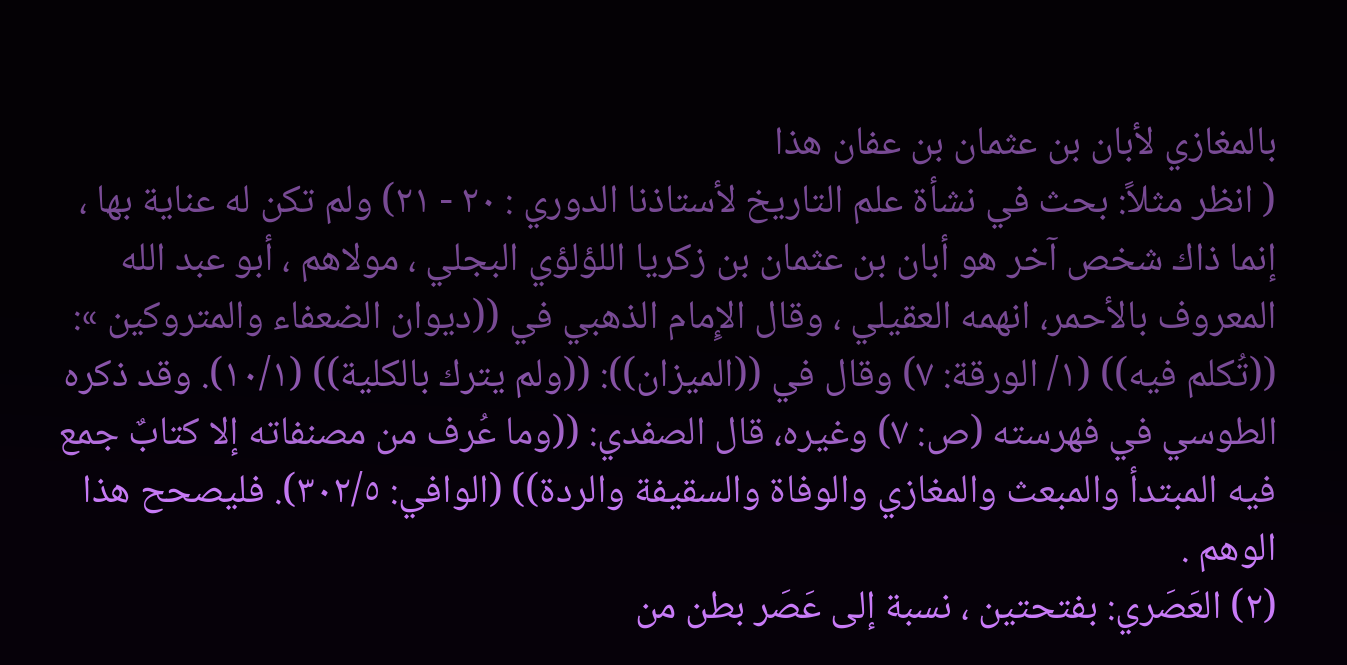بالمغازي لأبان بن عثمان بن عفان هذا
( انظر مثلاً: بحث في نشأة علم التاريخ لأستاذنا الدوري : ٢٠ - ٢١) ولم تكن له عناية بها ،
إنما ذاك شخص آخر هو أبان بن عثمان بن زكريا اللؤلؤي البجلي ، مولاهم ، أبو عبد الله
المعروف بالأحمر، انهمه العقيلي ، وقال الإِمام الذهبي في ((ديوان الضعفاء والمتروكين »:
((تُكلم فيه)) (١/ الورقة: ٧) وقال في ((الميزان)): ((ولم يترك بالكلية)) (١٠/١). وقد ذكره
الطوسي في فهرسته (ص: ٧) وغيره، قال الصفدي: ((وما عُرف من مصنفاته إلا كتابٌ جمع
فيه المبتدأ والمبعث والمغازي والوفاة والسقيفة والردة)) (الوافي: ٣٠٢/٥). فليصحح هذا
الوهم .
(٢) العَصَري: بفتحتين ، نسبة إلى عَصَر بطن من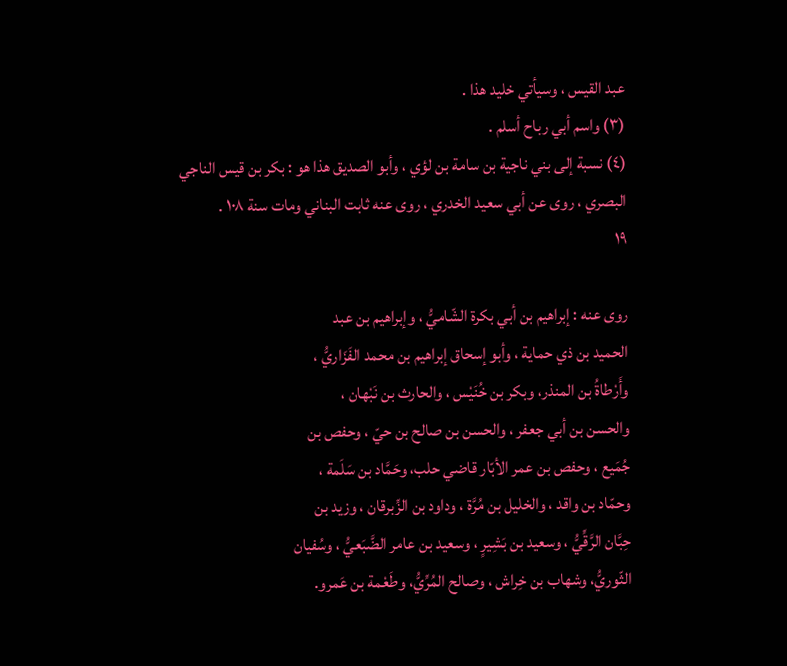عبد القيس ، وسيأتي خليد هذا .
(٣) واسم أبي رباح أسلم .
(٤) نسبة إلى بني ناجية بن سامة بن لؤي ، وأبو الصديق هذا هو : بكر بن قيس الناجي
البصري ، روى عن أبي سعيد الخدري ، روى عنه ثابت البناني ومات سنة ١٠٨ .
١٩

روى عنه : إبراهيم بن أبي بكرة الشّاميُّ ، وإبراهيم بن عبد
الحميد بن ذي حماية ، وأبو إسحاق إبراهيم بن محمد الفَزَاريُّ ،
وأَرْطاةُ بن المنذر، وبكر بن خُنَيْس ، والحارث بن نَبْهان ،
والحسن بن أبي جعفر ، والحسن بن صالح بن حيّ ، وحفص بن
جُمَيع ، وحفص بن عمر الأبّار قاضي حلب، وحَمَّاد بن سَلَمة ،
وحمّاد بن واقد ، والخليل بن مُرَّة ، وداود بن الزِّبرقان ، وزيد بن
حِبَّان الرَّقِّيُّ ، وسعيد بن بَشِيرٍ ، وسعيد بن عامر الضَّبَعيُّ ، وسُفيان
الثّوريُّ، وشهاب بن خِراش ، وصالح المُرِّيُّ، وطَعْمة بن عَمرو.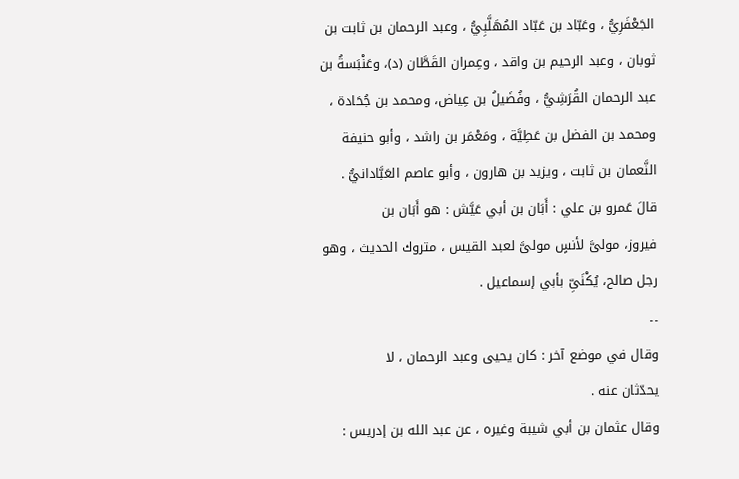الجَعْفَرِيُّ ، وعَبّاد بن عَبّاد المُهَلَّبِيُّ ، وعبد الرحمان بن ثابت بن
ثوبان ، وعبد الرحيم بن واقد ، وعِمران القَطَّان (د)، وعَنْبَسةُ بن
عبد الرحمان القُرَشِيُّ ، وفُضَيلُ بن عِياض، ومحمد بن جُحَادة ،
ومحمد بن الفضل بن عَطِيَّة ، ومَعْمَر بن راشد ، وأبو حنيفة
النَّعمان بن ثابت ، ويزيد بن هارون ، وأبو عاصم العَبَّادانيُّ .
قالَ عَمرو بن علي : أَبَان بن أبي عَيَّش : هو أَبَان بن
فيروز، مولىَّ لأنسٍ مولىَّ لعبد القيس ، متروك الحديث ، وهو
رجل صالح، يُكْنَىِّ بأبي إسماعيل .
۔۔
وقال في موضع آخر : كان يحيى وعبد الرحمان ، لا
یحدّثان عنه .
وقال عثمان بن أبي شيبة وغيره ، عن عبد الله بن إدريس :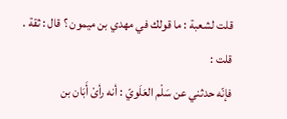قلت لشعبة : ما قولك في مهدي بن ميمون ؟ قال : ثقة . قلت :
فإنّه حدثني عن سَلْم العَلَويّ : أنه رأىْ أَبَان بن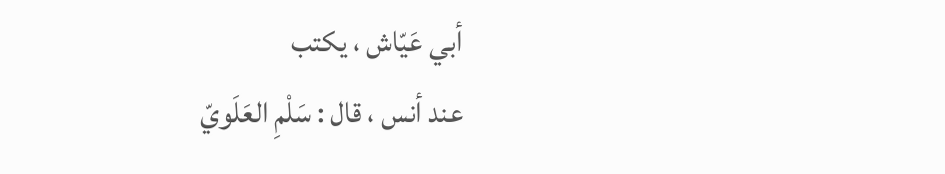أبي عَيّاش ، يكتب
عند أنس ، قال : سَلْمِ العَلَويّ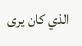الذي كان يرى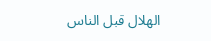الهلال قبل الناس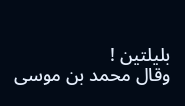بلیلتين !
وقال محمد بن موسى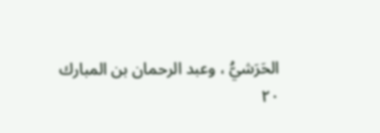الحَرَشيُّ ، وعبد الرحمان بن المبارك
٢٠